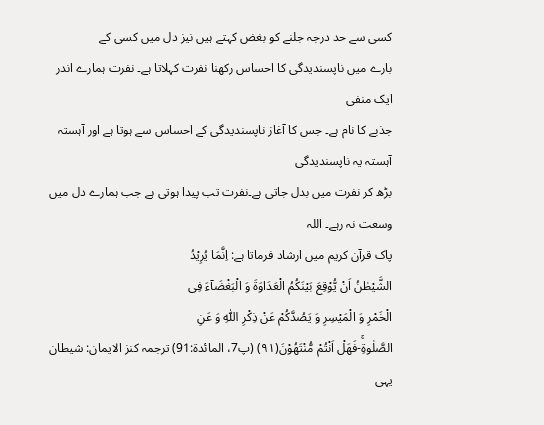کسی سے حد درجہ جلنے کو بغض کہتے ہیں نیز دل میں کسی کے
بارے میں ناپسندیدگی کا احساس رکھنا نفرت کہلاتا ہے۔ نفرت ہمارے اندر ایک منفی
جذبے کا نام ہے۔ جس کا آغاز ناپسندیدگی کے احساس سے ہوتا ہے اور آہستہ آہستہ یہ ناپسندیدگی
بڑھ کر نفرت میں بدل جاتی ہے۔نفرت تب پیدا ہوتی ہے جب ہمارے دل میں وسعت نہ رہے۔ اللہ
پاک قرآن کریم میں ارشاد فرماتا ہے: اِنَّمَا یُرِیْدُ
الشَّیْطٰنُ اَنْ یُّوْقِعَ بَیْنَكُمُ الْعَدَاوَةَ وَ الْبَغْضَآءَ فِی
الْخَمْرِ وَ الْمَیْسِرِ وَ یَصُدَّكُمْ عَنْ ذِكْرِ اللّٰهِ وَ عَنِ
الصَّلٰوةِۚ-فَهَلْ اَنْتُمْ مُّنْتَهُوْنَ(۹۱) (پ7، المائدۃ:91) ترجمہ کنز الایمان: شیطان یہی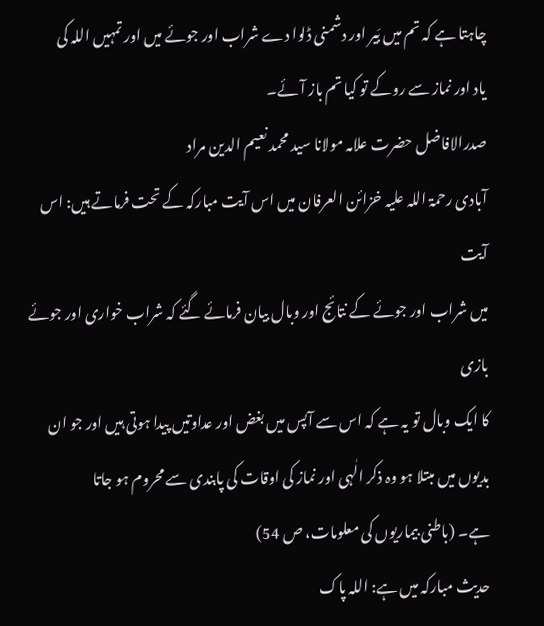چاہتا ہے کہ تم میں بَیر اور دشمنی ڈلوا دے شراب اور جوئے میں اور تمہیں اللہ کی
یاد اور نماز سے روکے تو کیا تم باز آئے۔
صدرالافاضل حضرت علامہ مولانا سید محمد نعیم الدین مراد
آبادی رحمۃ اللہ علیہ خزائن العرفان میں اس آیت مبارکہ کے تحت فرماتے ہیں: اس آیت
میں شراب اور جوئے کے نتائج اور وبال بیان فرمائے گئے کہ شراب خواری اور جوئے بازی
کا ایک وبال تو یہ ہے کہ اس سے آپس میں بغض اور عداوتیں پیدا ہوتی ہیں اور جو ان
بدیوں میں مبتلا ہو وہ ذکر الٰہی اور نماز کی اوقات کی پابندی سے محروم ہو جاتا
ہے۔ (باطنی بیماریوں کی معلومات، ص 54)
حدیث مبارکہ میں ہے: اللہ پاک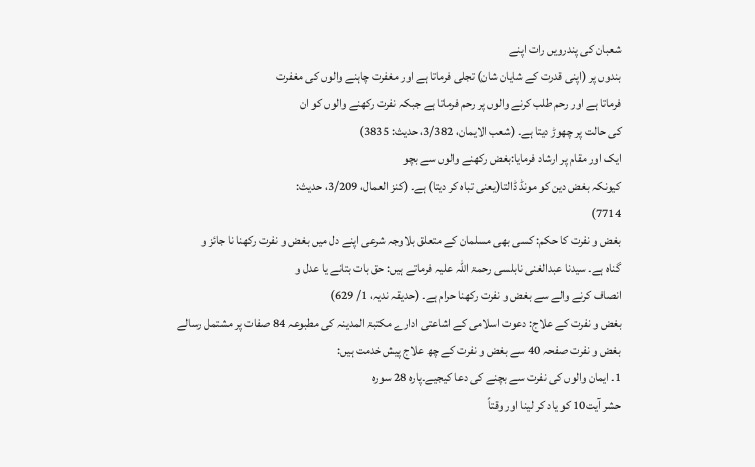شعبان کی پندرویں رات اپنے
بندوں پر (اپنی قدرت کے شایان شان) تجلی فرماتا ہے اور مغفرت چاہنے والوں کی مغفرت
فرماتا ہے اور رحم طلب کرنے والوں پر رحم فرماتا ہے جبکہ نفرت رکھنے والوں کو ان
کی حالت پر چھوڑ دیتا ہے۔ (شعب الایمان، 3/382، حدیث: 3835)
ایک اور مقام پر ارشاد فرمایا:بغض رکھنے والوں سے بچو
کیونکہ بغض دین کو مونڈ ڈالتا(یعنی تباہ کر دیتا) ہے۔ (کنز العمال، 3/209، حدیث:
7714)
بغض و نفرت کا حکم: کسی بھی مسلمان کے متعلق بلاوجہ شرعی اپنے دل میں بغض و نفرت رکھنا نا جائز و
گناہ ہے۔ سیدنا عبدالغنی نابلسی رحمۃ اللہ علیہ فرماتے ہیں: حق بات بتانے یا عدل و
انصاف کرنے والے سے بغض و نفرت رکھنا حرام ہے۔ (حدیقہ ندیہ، 1/ 629)
بغض و نفرت کے علاج: دعوت اسلامی کے اشاعتی ادارے مکتبۃ المدینہ کی مطبوعہ 84 صفات پر مشتمل رسالے
بغض و نفرت صفحہ 40 سے بغض و نفرت کے چھ علاج پیش خدمت ہیں:
1۔ ایمان والوں کی نفرت سے بچنے کی دعا کیجیے۔پارہ 28 سورہ
حشر آیت10 کو یاد کر لینا اور وقتاً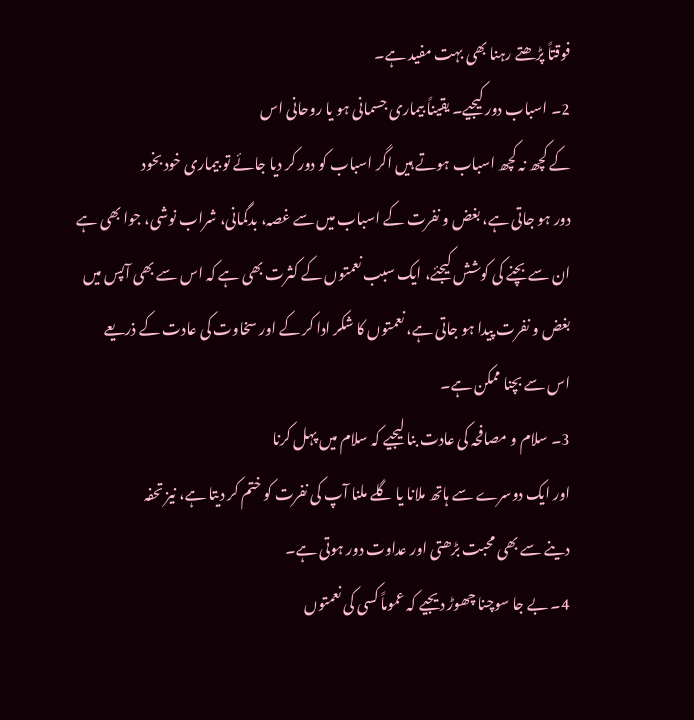فوقتاً پڑھتے رہنا بھی بہت مفید ہے۔
2۔ اسباب دور کیجیے۔ یقیناً بیماری جسمانی ہو یا روحانی اس
کے کچھ نہ کچھ اسباب ہوتے ہیں اگر اسباب کو دور کر دیا جائے تو بیماری خود بخود
دور ہو جاتی ہے، بغض و نفرت کے اسباب میں سے غصہ، بدگمانی، شراب نوشی، جوا بھی ہے
ان سے بچنے کی کوشش کیجئے، ایک سبب نعمتوں کے کثرت بھی ہے کہ اس سے بھی آپس میں
بغض و نفرت پیدا ہو جاتی ہے، نعمتوں کا شکر ادا کر کے اور سخاوت کی عادت کے ذریعے
اس سے بچنا ممکن ہے۔
3۔ سلام و مصافحہ کی عادت بنا لیجیے کہ سلام میں پہل کرنا
اور ایک دوسرے سے ہاتھ ملانا یا گلے ملنا آپ کی نفرت کو ختم کر دیتا ہے، نیز تحفہ
دینے سے بھی محبت بڑھتی اور عداوت دور ہوتی ہے۔
4۔ بے جا سوچنا چھوڑ دیجیے کہ عموماً کسی کی نعمتوں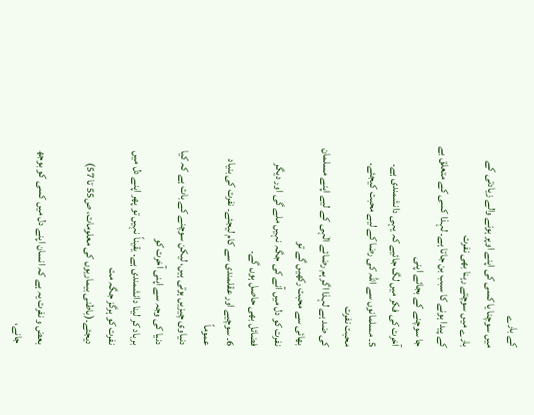کے بارے
میں سوچنا یا کسی کی اپنے اوپر ہونے والے زیادتی کے بارے میں سوچتے رہنا بھی نفرت
کے پیدا ہونے کا سبب بن جاتا ہے۔ لہذا کسی کے متعلق بے جا سوچنے کے بجائے اپنی
آخرت کی فکر میں لگ جائیے کہ یہی دانشمندی ہے۔
5۔ مسلمانوں سے اللہ کی رضا کے لیے محبت کیجئے۔ محبت نفرت
کی ضد ہے لہذا اگر ہم رضائے الٰہی کے لیے اپنے مسلمان بھائی سے محبت رکھیں گے تو
نفرت کو دل میں آنے کی جگہ نہیں ملے گی اور دیگر فضائل بھی حاصل ہوں گے۔
6۔ سوچیے اور عقلمندی سے کام لیجئے۔ نفرت کی بنیاد عموماً
دنیاوی چیزیں ہوتی ہیں، لیکن سوچنے کے بات ہے کہ کیا دنیا کی وجہ سے اپنی آخرت کو
برباد کر لینا دانشمندی ہے۔ یقیناً نہیں تو پھر اپنے دل میں نفرت کو ہرگز جگہ مت
دیجئے۔(باطنی بیماریوں کی معلومات، ص55 تا 57)

بعض و نفرت یہ ہے کہ انسان اپنے دل میں کسی کو بوجھ جانے،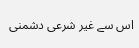اس سے غیر شرعی دشمنی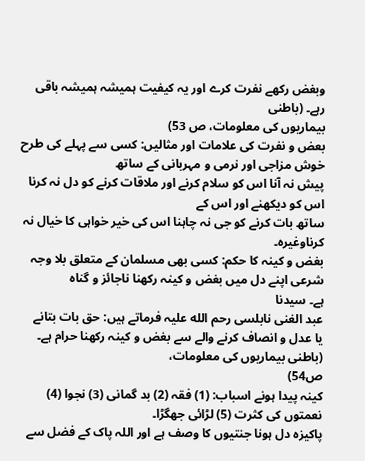وبغض رکھے نفرت کرے اور یہ کیفیت ہمیشہ ہمیشہ باقی رہے۔ (باطنی
بیماریوں کی معلومات، ص 53)
بعض و نفرت کی علامات اور مثالیں: کسی سے پہلے کی طرح خوش مزاجی اور نرمی و مہربانی کے ساتھ
پیش نہ آنا اس کو سلام کرنے اور ملاقات کرنے کو دل نہ کرنا اس کو دیکھنے اور اس کے
ساتھ بات کرنے کو جی نہ چاہنا اس کی خیر خواہی کا خیال نہ کرناوغیرہ۔
بغض و کینہ كا حكم: کسی بھی مسلمان کے متعلق بلا وجہ شرعی اپنے دل میں بغض و کینہ رکھنا ناجائز و گناہ
ہے۔ سیدنا
عبد الغنی نابلسى رحم الله علیہ فرماتے ہیں: حق بات بتانے
یا عدل و انصاف کرنے والے سے بغض و کینہ رکھنا حرام ہے۔ (باطنی بیماریوں کی معلومات،
ص54)
کینہ پیدا ہونے اسباب: (1) فقہ (2) بد گمانی (3) نجوا (4) نعمتوں کی کثرت (5) لڑائی جھگڑا۔
پاکیزہ دل ہونا جنتیوں کا وصف ہے اور اللہ پاک کے فضل سے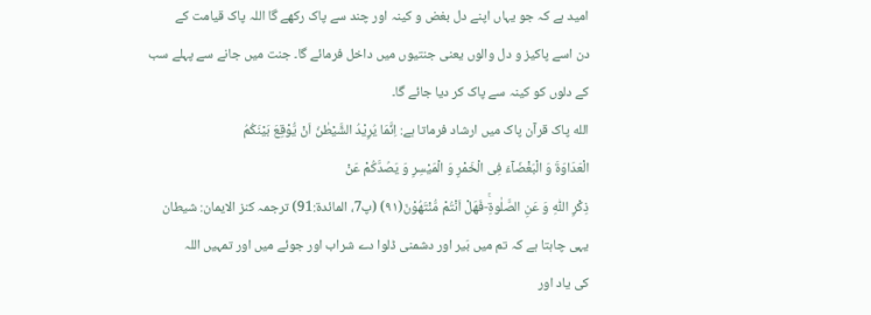امید ہے کہ جو یہاں اپنے دل بغض و کینہ اور چند سے پاک رکھے گا اللہ پاک قیامت کے
دن اسے پاکیز و دل والوں یعنی جنتیوں میں داخل فرمائے گا۔ جنت میں جانے سے پہلے سب
کے دلوں کو کینہ سے پاک کر دیا جائے گا۔
الله پاک قرآن پاک میں ارشاد فرماتا ہے: اِنَّمَا یُرِیْدُ الشَّیْطٰنُ اَنْ یُّوْقِعَ بَیْنَكُمُ
الْعَدَاوَةَ وَ الْبَغْضَآءَ فِی الْخَمْرِ وَ الْمَیْسِرِ وَ یَصُدَّكُمْ عَنْ
ذِكْرِ اللّٰهِ وَ عَنِ الصَّلٰوةِۚ-فَهَلْ اَنْتُمْ مُّنْتَهُوْنَ(۹۱) (پ7، المائدۃ:91) ترجمہ کنز الایمان: شیطان
یہی چاہتا ہے کہ تم میں بَیر اور دشمنی ڈلوا دے شراب اور جوئے میں اور تمہیں اللہ
کی یاد اور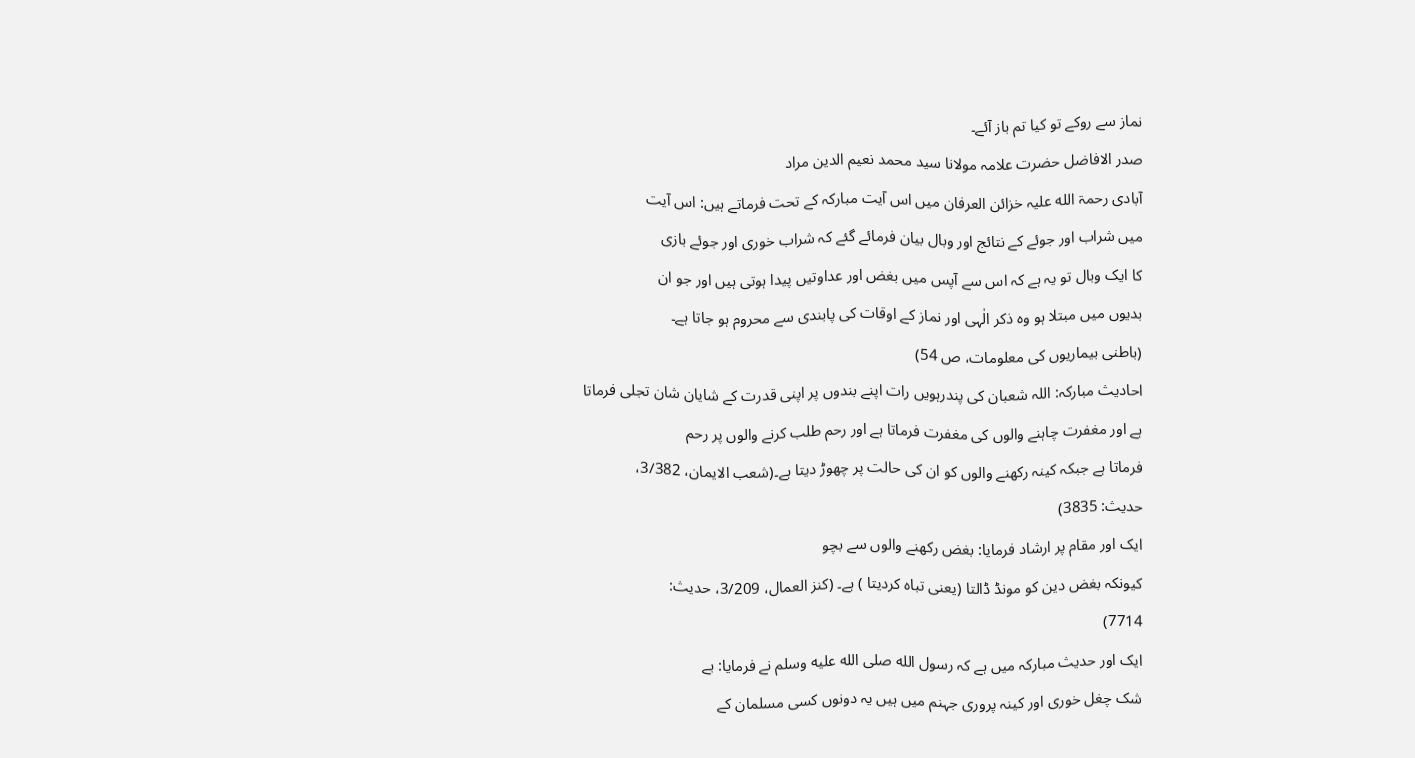نماز سے روکے تو کیا تم باز آئے۔
صدر الافاضل حضرت علامہ مولانا سید محمد نعيم الدین مراد
آبادی رحمۃ الله علیہ خزائن العرفان میں اس آیت مبارکہ کے تحت فرماتے ہیں: اس آیت
میں شراب اور جوئے کے نتائج اور وبال بیان فرمائے گئے کہ شراب خوری اور جوئے بازی
کا ایک وبال تو یہ ہے کہ اس سے آپس میں بغض اور عداوتیں پیدا ہوتی ہیں اور جو ان
بدیوں میں مبتلا ہو وہ ذکر الٰہی اور نماز کے اوقات کی پابندی سے محروم ہو جاتا ہے۔
(باطنی بیماریوں کی معلومات، ص 54)
احادیث مبارکہ: اللہ شعبان کی پندرہویں رات اپنے بندوں پر اپنی قدرت کے شایان شان تجلی فرماتا
ہے اور مغفرت چاہنے والوں کی مغفرت فرماتا ہے اور رحم طلب کرنے والوں پر رحم
فرماتا ہے جبکہ کینہ رکھنے والوں کو ان کی حالت پر چھوڑ دیتا ہے۔(شعب الایمان، 3/382،
حدیث: 3835)
ایک اور مقام پر ارشاد فرمایا: بغض رکھنے والوں سے بچو
کیونکہ بغض دین کو مونڈ ڈالتا (یعنی تباہ کردیتا ) ہے۔ (کنز العمال، 3/209، حدیث:
7714)
ایک اور حدیث مبارکہ میں ہے کہ رسول الله صلى الله عليه وسلم نے فرمایا: بے
شک چغل خوری اور کینہ پروری جہنم میں ہیں یہ دونوں کسی مسلمان کے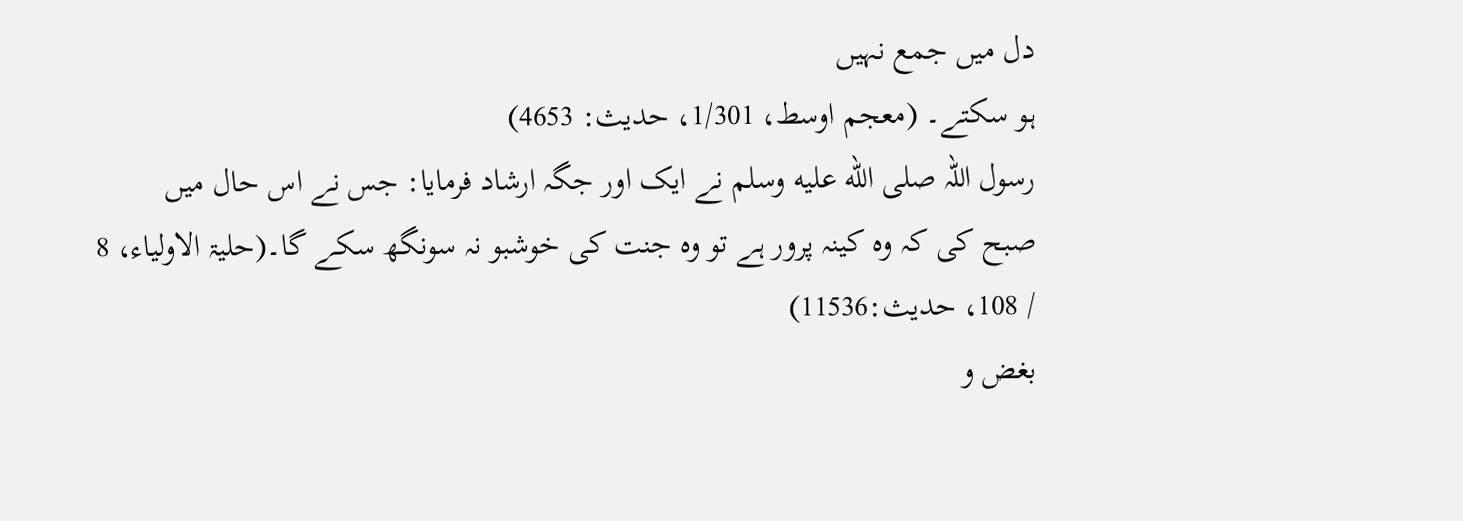دل میں جمع نہیں
ہو سکتے۔ (معجم اوسط، 1/301، حدیث: 4653)
رسول اللہ صلى الله عليه وسلم نے ایک اور جگہ ارشاد فرمایا: جس نے اس حال میں
صبح کی کہ وہ کینہ پرور ہے تو وہ جنت کی خوشبو نہ سونگھ سکے گا۔(حلیۃ الاولیاء، 8
/ 108، حدیث:11536)
بغض و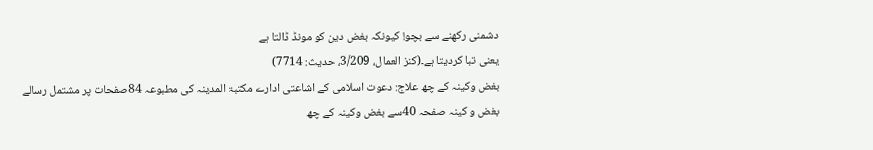دشمنی رکھنے سے بچو! کیونکہ بغض دین کو مونڈ ڈالتا ہے
یعنی تبا کردیتا ہے۔(کنز العمال، 3/209، حدیث: 7714)
بغض وکینہ کے چھ علاج: دعوت اسلامی کے اشاعتی ادارے مکتبۃ المدینہ کی مطبوعہ 84صفحات پر مشتمل رسالے
بغض و کینہ صفحہ 40سے بغض وکینہ کے چھ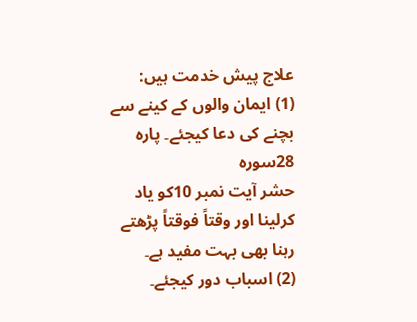علاج پیش خدمت ہیں:
(1) ایمان والوں کے کینے سے بچنے کی دعا کیجئے۔ پاره 28سوره
حشر آیت نمبر 10کو یاد کرلینا اور وقتاً فوقتاً پڑھتے رہنا بھی بہت مفید ہے۔
(2) اسباب دور کیجئے۔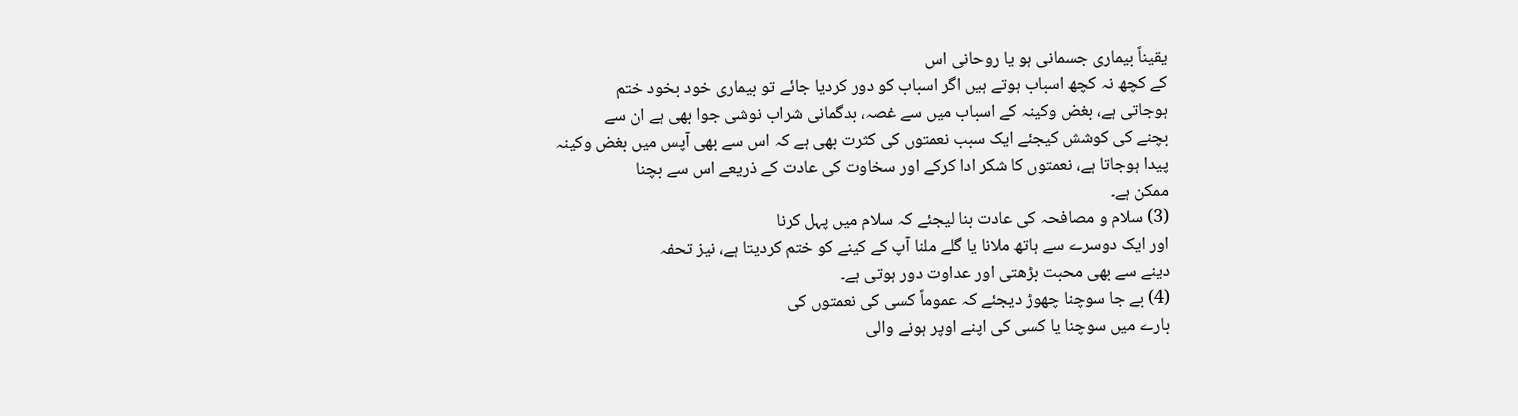یقیناً بیماری جسمانی ہو یا روحانی اس
کے کچھ نہ کچھ اسباب ہوتے ہیں اگر اسباب کو دور کردیا جائے تو بیماری خود بخود ختم
ہوجاتی ہے، بغض وکینہ کے اسباب میں سے غصہ، بدگمانی شراب نوشی جوا بھی ہے ان سے
بچنے کی کوشش کیجئے ایک سبب نعمتوں کی کثرت بھی ہے کہ اس سے بھی آپس میں بغض وکینہ
پیدا ہوجاتا ہے، نعمتوں کا شکر ادا کرکے اور سخاوت کی عادت کے ذریعے اس سے بچنا
ممکن ہے۔
(3) سلام و مصافحہ کی عادت بنا لیجئے کہ سلام میں پہل کرنا
اور ایک دوسرے سے ہاتھ ملانا یا گلے ملنا آپ کے کینے کو ختم کردیتا ہے، نیز تحفہ
دینے سے بھی محبت بڑھتی اور عداوت دور ہوتی ہے۔
(4) بے جا سوچنا چھوڑ دیجئے کہ عموماً کسی کی نعمتوں کی
بارے میں سوچنا یا کسی کی اپنے اوپر ہونے والی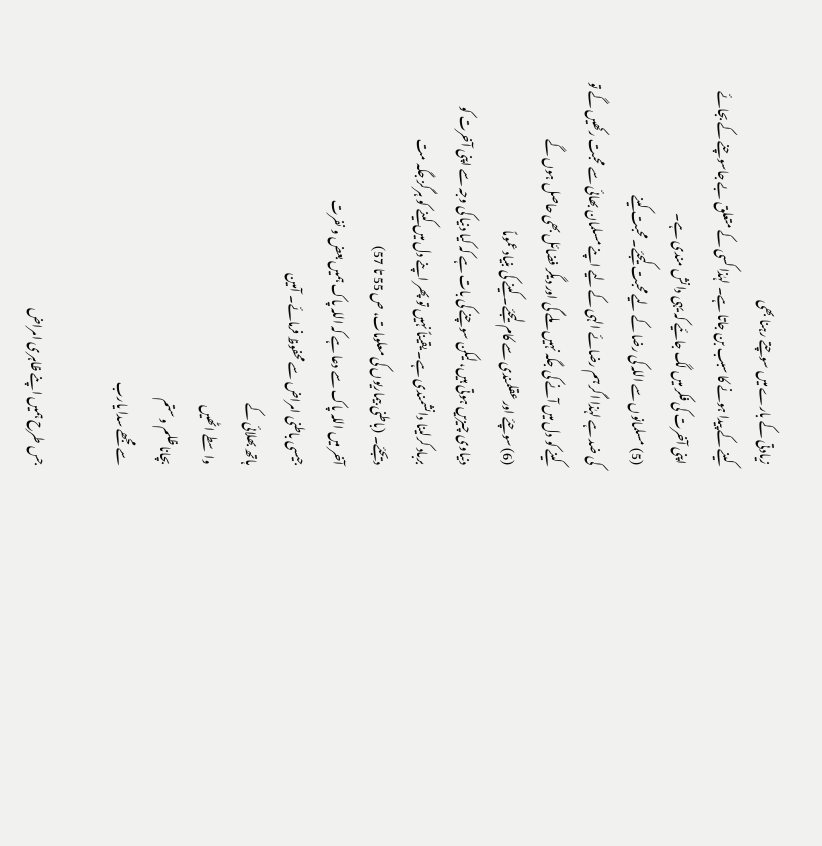زیادتی کے بارے میں سوچتے رہنا بھی
کینے کے پیدا ہونے کا سبب بن جاتا ہے۔ لہٰذا کسی کے متعلق بے جاسوچنے کے بجائے
اپنی آخرت کی فکر میں لگ جائیے کہ یہی دانش مندی ہے۔
(5) مسلمانوں سے اللہ کی رضا کے لیے محبت کیجئے۔ محبت کینے
کی ضد ہے لہٰذا اگر ہم رضائے الہی کے لیے اپنے مسلمان بھائی سے محبت رکھیں گے تو
کینے کو دل میں آنے کی جگہ نہیں ملے گی اور دیگر فضائل بھی حاصل ہوں گے
(6) سوچئے اور عقلمندی سے کام لیجئے۔ کینے کی بنیاد عموماً
دنیاوی چیزیں ہوتی ہیں، لیکن سوچنے کی بات ہے کہ کیا دنیا کی وجہ سے اپنی آخرت کو
برباد کرلینا دانشمندی ہے۔ یقیناً نہیں تو پھر اپنے دل میں کینے کو ہرگز جگہ مت
دیجئے۔ (باطنی بیماریوں کی معلومات، ص 55 تا 57)
آخر میں اللہ پاک سے دعا ہے کہ اللہ پاک ہمیں بعض و نفرت
جیسی باطنی امراض سے محفوظ فرمائے۔ آمین
ہاتھ بھلائی کے
واسطے اٹھیں
بچانا ظلم و ستم
سے مجھے سدا یارب

جس طرح ہمیں اپنے ظاہری امراض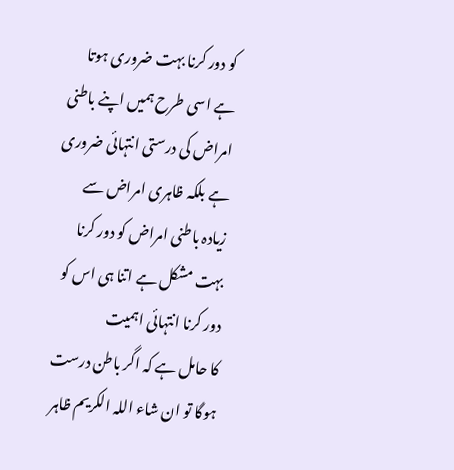کو دور کرنا بہت ضروری ہوتا
ہے اسی طرح ہمیں اپنے باطنی امراض کی درستی انتہائی ضروری ہے بلکہ ظاہری امراض سے
زیادہ باطنی امراض کو دور کرنا بہت مشکل ہے اتنا ہی اس کو دور کرنا انتہائی اہمیت
کا حامل ہے کہ اگر باطن درست ہوگا تو ان شاء اللہ الکریم ظاہر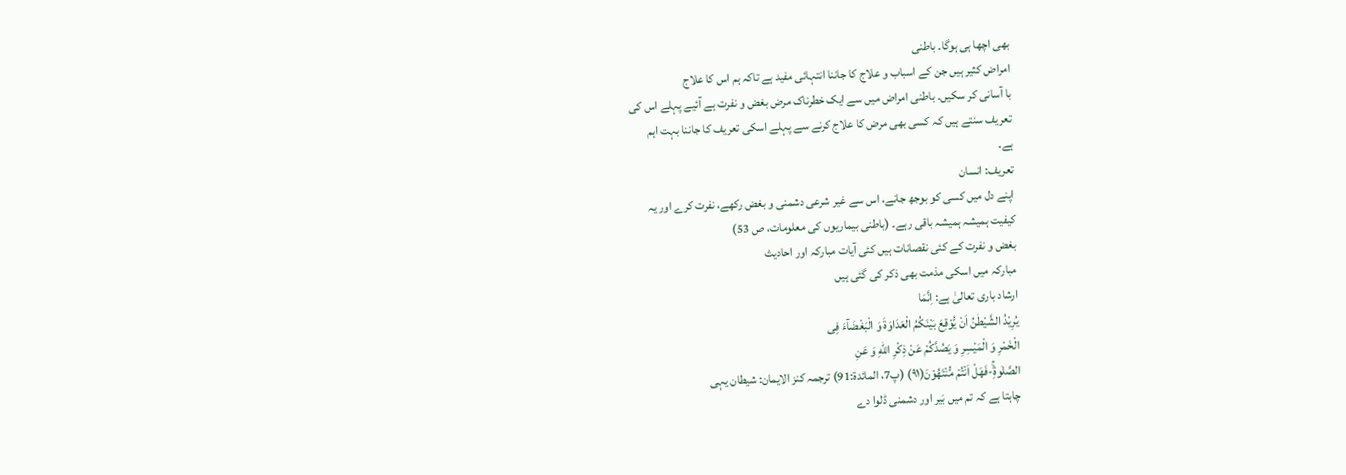بھی اچھا ہی ہوگا۔ باطنی
امراض کثیر ہیں جن کے اسباب و علاج کا جاننا انتہائی مفید ہے تاکہ ہم اس کا علاج
با آسانی کر سکیں۔ باطنی امراض میں سے ایک خطرناک مرض بغض و نفرت ہے آئیے پہلے اس کی
تعریف سنتے ہیں کہ کسی بھی مرض کا علاج کرنے سے پہلے اسکی تعریف کا جاننا بہت اہم
ہے۔
تعریف: انسان
اپنے دل میں کسی کو بوجھ جانے، اس سے غیر شرعی دشمنی و بغض رکھے، نفرت کرے اور یہ
کیفیت ہمیشہ ہمیشہ باقی رہے۔ (باطنی بیماریوں کی معلومات، ص 53)
بغض و نفرت کے کئی نقصانات ہیں کئی آیات مبارکہ اور احادیث
مبارکہ میں اسکی مذمت بھی ذکر کی گئی ہیں
ارشاد باری تعالیٰ ہے: اِنَّمَا
یُرِیْدُ الشَّیْطٰنُ اَنْ یُّوْقِعَ بَیْنَكُمُ الْعَدَاوَةَ وَ الْبَغْضَآءَ فِی
الْخَمْرِ وَ الْمَیْسِرِ وَ یَصُدَّكُمْ عَنْ ذِكْرِ اللّٰهِ وَ عَنِ
الصَّلٰوةِۚ-فَهَلْ اَنْتُمْ مُّنْتَهُوْنَ(۹۱) (پ7، المائدۃ:91) ترجمہ کنز الایمان: شیطان یہی
چاہتا ہے کہ تم میں بَیر اور دشمنی ڈلوا دے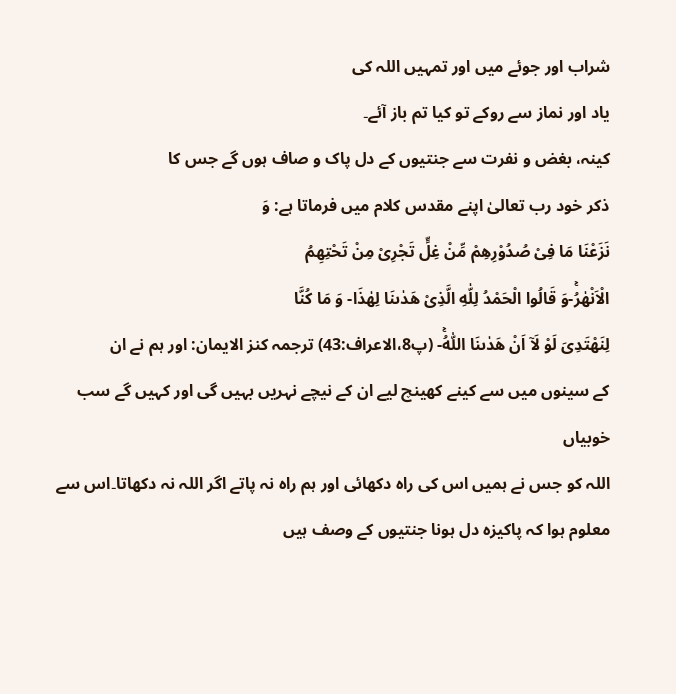شراب اور جوئے میں اور تمہیں اللہ کی
یاد اور نماز سے روکے تو کیا تم باز آئے۔
کینہ، بغض و نفرت سے جنتیوں کے دل پاک و صاف ہوں گے جس کا
ذکر خود رب تعالیٰ اپنے مقدس کلام میں فرماتا ہے: وَ
نَزَعْنَا مَا فِیْ صُدُوْرِهِمْ مِّنْ غِلٍّ تَجْرِیْ مِنْ تَحْتِهِمُ
الْاَنْهٰرُۚ-وَ قَالُوا الْحَمْدُ لِلّٰهِ الَّذِیْ هَدٰىنَا لِهٰذَا- وَ مَا كُنَّا
لِنَهْتَدِیَ لَوْ لَاۤ اَنْ هَدٰىنَا اللّٰهُۚ- (پ8،الاعراف:43) ترجمہ کنز الایمان: اور ہم نے ان
کے سینوں میں سے کینے کھینچ لیے ان کے نیچے نہریں بہیں گی اور کہیں گے سب خوبیاں
اللہ کو جس نے ہمیں اس کی راہ دکھائی اور ہم راہ نہ پاتے اگر اللہ نہ دکھاتا۔اس سے معلوم ہوا کہ پاکیزہ دل ہونا جنتیوں کے وصف ہیں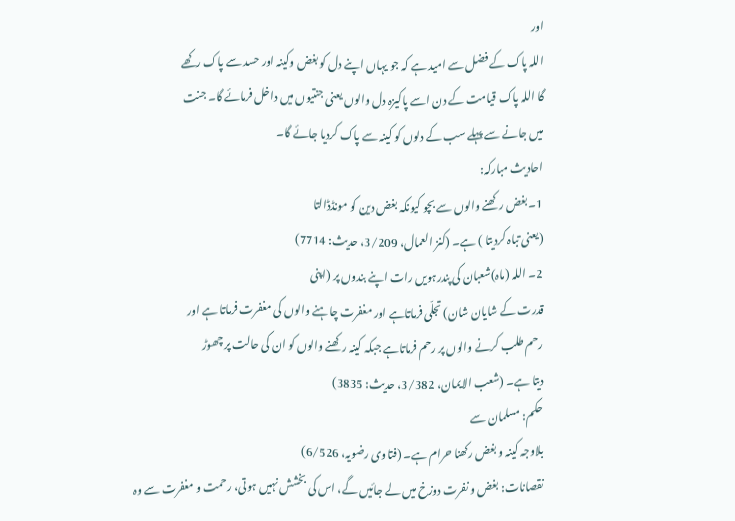اور
اللہ پاک کے فضل سے امید ہے کہ جو یہاں اپنے دل کو بغض وکینہ اور حسد سے پاک رکھے
گا اللہ پاک قیامت کے دن اسے پاکیزہ دل والوں یعنی جنتیوں میں داخل فرمائے گا۔ جنت
میں جانے سے پہلے سب کے دلوں کو کینہ سے پاک کردیا جائے گا۔
احادیث مبارکہ:
1۔ بغض رکھنے والوں سے بچو کیونکہ بغض دین کو مونڈڈالتا
(یعنی تباہ کردیتا ) ہے۔ (کنز العمال، 3/209، حدیث: 7714)
2۔ اللہ (ماہ)شعبان کی پندرہویں رات اپنے بندوں پر (اپنی
قدرت کے شایان شان) تجلّی فرماتاہے اور مغفرت چاہنے والوں کی مغفرت فرماتا ہے اور
رحم طلب کرنے والوں پر رحم فرماتاہے جبکہ کینہ رکھنے والوں کو ان کی حالت پر چھوڑ
دیتا ہے۔ (شعب الایمان، 3/382، حدیث: 3835)
حکم: مسلمان سے
بلاوجہ کینہ و بغض رکھنا حرام ہے۔ (فتاوی رضویہ، 6/526)
نقصانات: بغض و نفرت دوزخ میں لے جائیں گے، اس کی بخشش نہیں ہوتی، رحمت و مغفرت سے وہ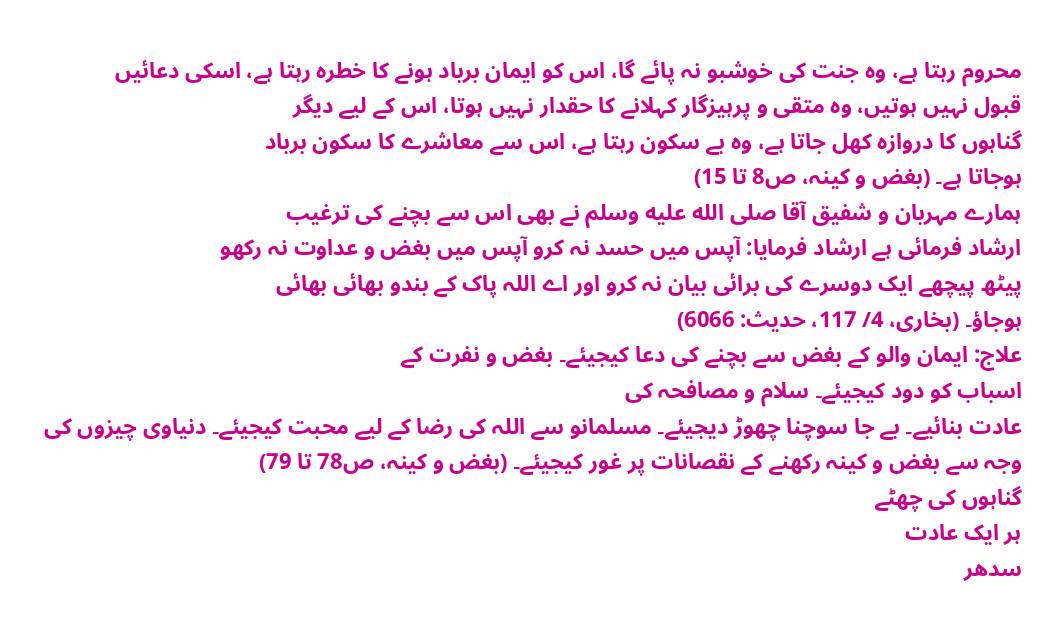محروم رہتا ہے، وہ جنت کی خوشبو نہ پائے گا، اس کو ایمان برباد ہونے کا خطرہ رہتا ہے، اسکی دعائیں
قبول نہیں ہوتیں، وہ متقی و پرہیزگار کہلانے کا حقدار نہیں ہوتا، اس کے لیے دیگر
گناہوں کا دروازہ کھل جاتا ہے، وہ بے سکون رہتا ہے، اس سے معاشرے کا سکون برباد
ہوجاتا ہے۔ (بغض و کینہ، ص8 تا 15)
ہمارے مہربان و شفیق آقا صلى الله عليه وسلم نے بھی اس سے بچنے کی ترغیب
ارشاد فرمائی ہے ارشاد فرمایا: آپس میں حسد نہ کرو آپس میں بغض و عداوت نہ رکھو
پیٹھ پیچھے ایک دوسرے کی برائی بیان نہ کرو اور اے اللہ پاک کے بندو بھائی بھائی
ہوجاؤ۔ (بخاری، 4/ 117، حدیث: 6066)
علاج: ایمان والو کے بغض سے بچنے کی دعا کیجیئے۔ بغض و نفرت کے
اسباب کو دود کیجیئے۔ سلام و مصافحہ کی
عادت بنائیے۔ بے جا سوچنا چھوڑ دیجیئے۔ مسلمانو سے اللہ کی رضا کے لیے محبت کیجیئے۔ دنیاوی چیزوں کی
وجہ سے بغض و کینہ رکھنے کے نقصانات پر غور کیجیئے۔ (بغض و کینہ، ص78 تا 79)
گناہوں کی چھٹے
ہر ایک عادت
سدھر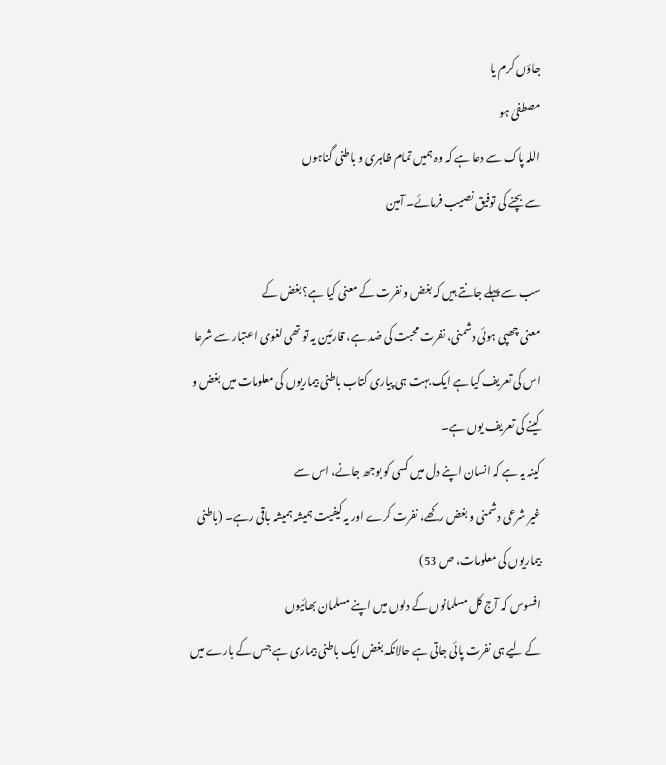جاؤں کرم یا
مصطفیٰ ہو
اللہ پاک سے دعا ہے کہ وہ ہمیں تمام ظاہری و باطنی گناہوں
سے بچنے کی توفیق نصیب فرمائے۔ آمین

سب سے پہلے جانتے ہیں کہ بغض و نفرت کے معنی کیا ہے؟ بغض کے
معنی چھپی ہوئی دشمنی، نفرت محبت کی ضد ہے، قارئین یہ تو تھی لغوی اعتبار سے شرعا
اس کی تعریف کیا ہے ایک بہت ہی پیاری کتاب باطنی بیماریوں کی معلومات میں بغض و
کینے کی تعریف یوں ہے۔
کینہ یہ ہے کہ انسان اپنے دل میں کسی کو بوجھ جانے، اس سے
غیر شرعی دشمنی و بغض رکھے، نفرت کرے اور یہ کیفیت ہمیشہ ہمیشہ باقی رہے۔ (باطنی
بیماریوں کی معلومات، ص 53)
افسوس کہ آج کل مسلمانوں کے دلوں میں اپنے مسلمان بھائیوں
کے لیے ہی نفرت پائی جاتی ہے حالانکہ بغض ایک باطنی بیماری ہے جس کے بارے میں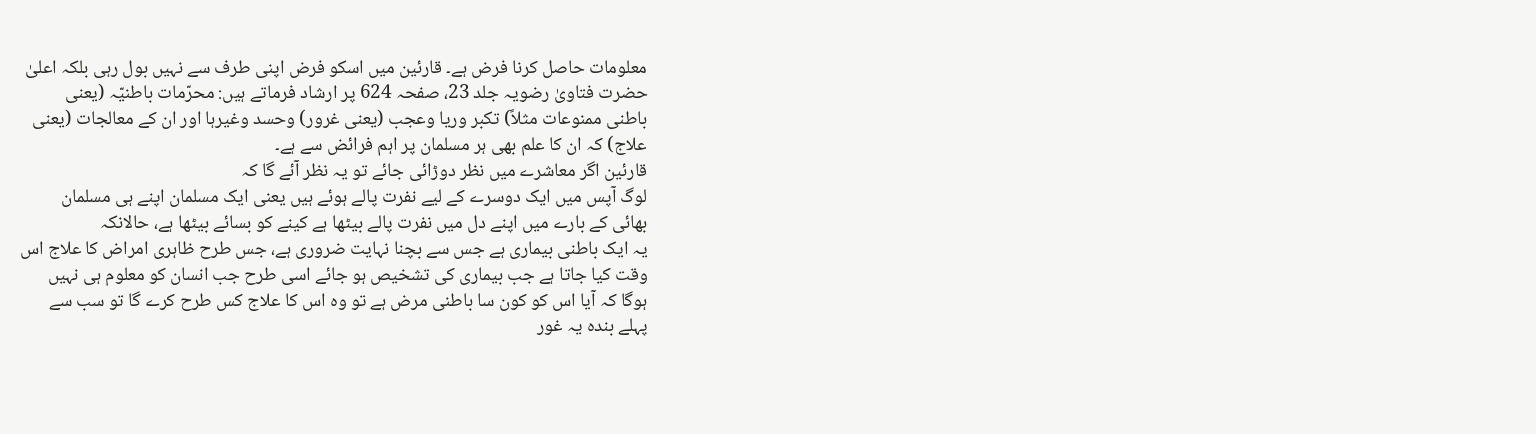معلومات حاصل کرنا فرض ہے۔ قارئین میں اسکو فرض اپنی طرف سے نہیں بول رہی بلکہ اعلیٰ
حضرت فتاویٰ رضویہ جلد 23، صفحہ 624 پر ارشاد فرماتے ہیں: محرّمات باطنیّہ (یعنی
باطنی ممنوعات مثلاً) تکبر وریا وعجب (یعنی غرور) وحسد وغیرہا اور ان کے معالجات (یعنی
علاج) کہ ان کا علم بھی ہر مسلمان پر اہم فرائض سے ہے۔
قارئین اگر معاشرے میں نظر دوڑائی جائے تو یہ نظر آئے گا کہ
لوگ آپس میں ایک دوسرے کے لیے نفرت پالے ہوئے ہیں یعنی ایک مسلمان اپنے ہی مسلمان
بھائی کے بارے میں اپنے دل میں نفرت پالے بیٹھا ہے کینے کو بسائے بیٹھا ہے، حالانکہ
یہ ایک باطنی بیماری ہے جس سے بچنا نہایت ضروری ہے، جس طرح ظاہری امراض کا علاج اس
وقت کیا جاتا ہے جب بیماری کی تشخیص ہو جائے اسی طرح جب انسان کو معلوم ہی نہیں
ہوگا کہ آیا اس کو کون سا باطنی مرض ہے تو وہ اس کا علاج کس طرح کرے گا تو سب سے
پہلے بندہ یہ غور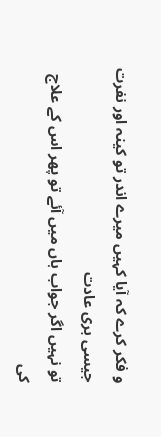و فکر کرے کہ آیا کہیں میرے اندر تو کینہ اور نفرت جیسی بری عادت
تو نہیں اگر جواب ہاں میں آئے تو پھر اس کے علاج کی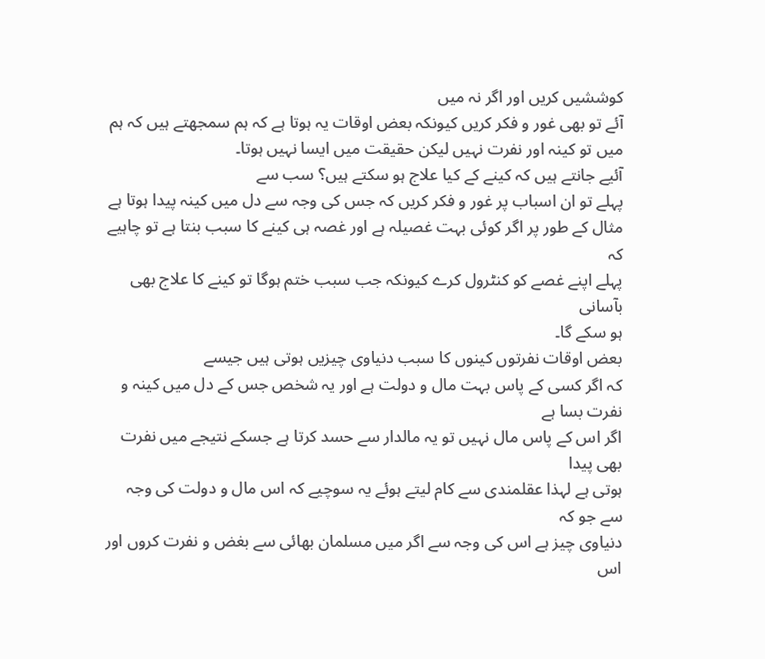کوششیں کریں اور اگر نہ میں
آئے تو بھی غور و فکر کریں کیونکہ بعض اوقات یہ ہوتا ہے کہ ہم سمجھتے ہیں کہ ہم
میں تو کینہ اور نفرت نہیں لیکن حقیقت میں ایسا نہیں ہوتا۔
آئیے جانتے ہیں کہ کینے کے کیا علاج ہو سکتے ہیں؟ سب سے
پہلے تو ان اسباب پر غور و فکر کریں کہ جس کی وجہ سے دل میں کینہ پیدا ہوتا ہے
مثال کے طور پر اگر کوئی بہت غصیلہ ہے اور غصہ ہی کینے کا سبب بنتا ہے تو چاہیے کہ
پہلے اپنے غصے کو کنٹرول کرے کیونکہ جب سبب ختم ہوگا تو کینے کا علاج بھی بآسانی
ہو سکے گا۔
بعض اوقات نفرتوں کینوں کا سبب دنیاوی چیزیں ہوتی ہیں جیسے
کہ اگر کسی کے پاس بہت مال و دولت ہے اور یہ شخص جس کے دل میں کینہ و نفرت بسا ہے
اگر اس کے پاس مال نہیں تو یہ مالدار سے حسد کرتا ہے جسکے نتیجے میں نفرت بھی پیدا
ہوتی ہے لہذا عقلمندی سے کام لیتے ہوئے یہ سوچیے کہ اس مال و دولت کی وجہ سے جو کہ
دنیاوی چیز ہے اس کی وجہ سے اگر میں مسلمان بھائی سے بغض و نفرت کروں اور اس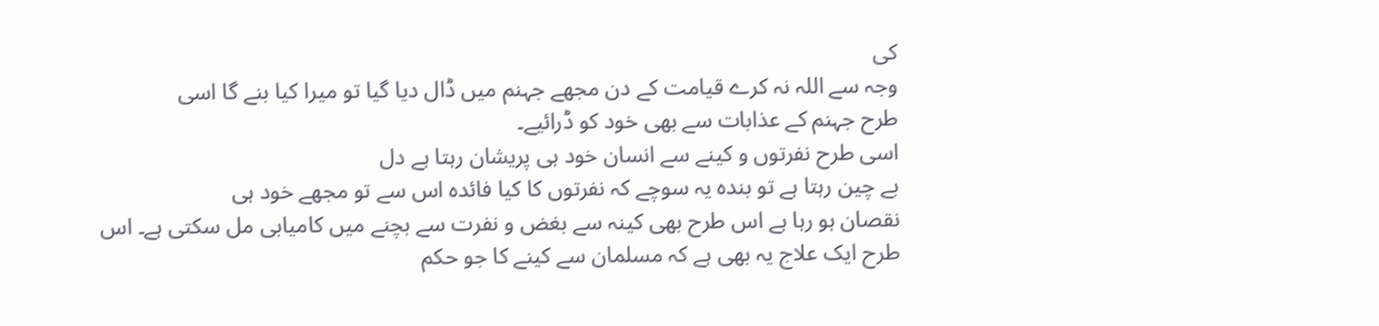کی
وجہ سے اللہ نہ کرے قیامت کے دن مجھے جہنم میں ڈال دیا گیا تو میرا کیا بنے گا اسی
طرح جہنم کے عذابات سے بھی خود کو ڈرائیے۔
اسی طرح نفرتوں و کینے سے انسان خود ہی پریشان رہتا ہے دل
بے چین رہتا ہے تو بندہ یہ سوچے کہ نفرتوں کا کیا فائدہ اس سے تو مجھے خود ہی
نقصان ہو رہا ہے اس طرح بھی کینہ سے بغض و نفرت سے بچنے میں کامیابی مل سکتی ہے۔ اس
طرح ایک علاج یہ بھی ہے کہ مسلمان سے کینے کا جو حکم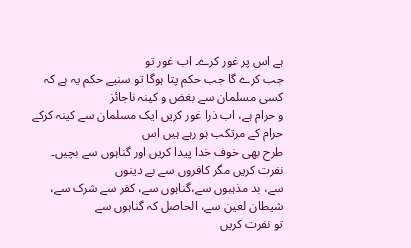ہے اس پر غور کرے۔ اب غور تو
جب کرے گا جب حکم پتا ہوگا تو سنیے حکم یہ ہے کہ کسی مسلمان سے بغض و کینہ ناجائز
و حرام ہے، اب ذرا غور کریں ایک مسلمان سے کینہ کرکے حرام کے مرتکب ہو رہے ہیں اس
طرح بھی خوف خدا پیدا کریں اور گناہوں سے بچیں۔ نفرت کریں مگر کافروں سے بے دینوں
سے، بد مذہبوں سے،گناہوں سے، کفر سے شرک سے، شیطان لعین سے، الحاصل کہ گناہوں سے
تو نفرت کریں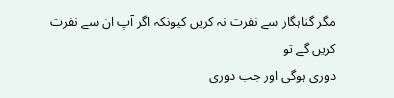مگر گناہگار سے نفرت نہ کریں کیونکہ اگر آپ ان سے نفرت کریں گے تو
دوری ہوگی اور جب دوری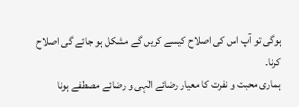ہوگی تو آپ اس کی اصلاح کیسے کریں گے مشکل ہو جائے گی اصلاح
کرنا۔
ہماری محبت و نفرت کا معیار رضائے الٰہی و رضائے مصطفے ہونا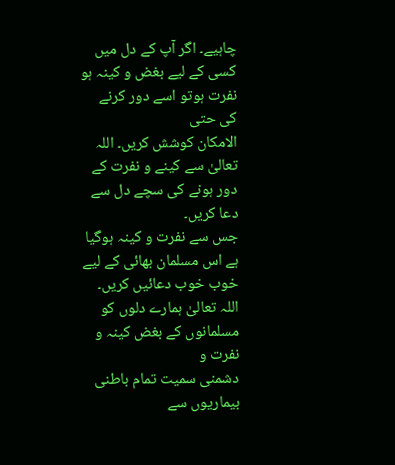چاہیے۔ اگر آپ کے دل میں کسی کے لیے بغض و کینہ ہو نفرت ہوتو اسے دور کرنے کی حتی
الامکان کوشش کریں۔ اللہ تعالیٰ سے کینے و نفرت کے دور ہونے کی سچے دل سے دعا کریں۔
جس سے نفرت و کینہ ہوگیا ہے اس مسلمان بھائی کے لیے خوب خوب دعائیں کریں۔
اللہ تعالیٰ ہمارے دلوں کو مسلمانوں کے بغض کینہ و نفرت و
دشمنی سمیت تمام باطنی بیماریوں سے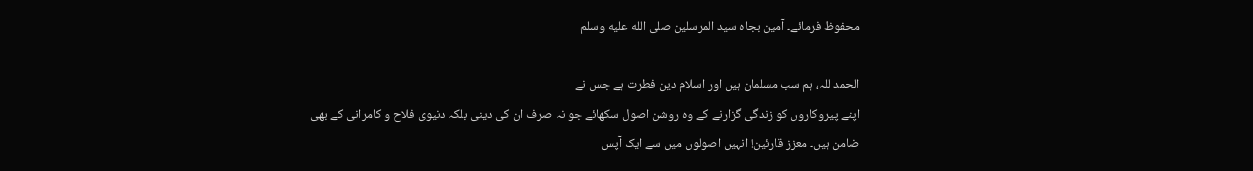محفوظ فرمائے۔ آمین بجاہ سید المرسلین صلى الله عليه وسلم

الحمد للہ، ہم سب مسلمان ہیں اور اسلام دین فطرت ہے جس نے
اپنے پیروکاروں کو زندگی گزارنے کے وہ روشن اصول سکھائے جو نہ صرف ان کی دینی بلکہ دنیوی فلاح و کامرانی کے بھی
ضامن ہیں۔ معزز قارئین! انہیں اصولوں میں سے ایک آپس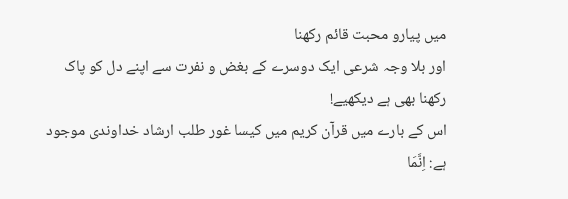میں پیارو محبت قائم رکھنا
اور بلا وجہ شرعی ایک دوسرے کے بغض و نفرت سے اپنے دل کو پاک رکھنا بھی ہے دیکھیے!
اس کے بارے میں قرآن کریم میں کیسا غور طلب ارشاد خداوندی موجود ہے: اِنَّمَا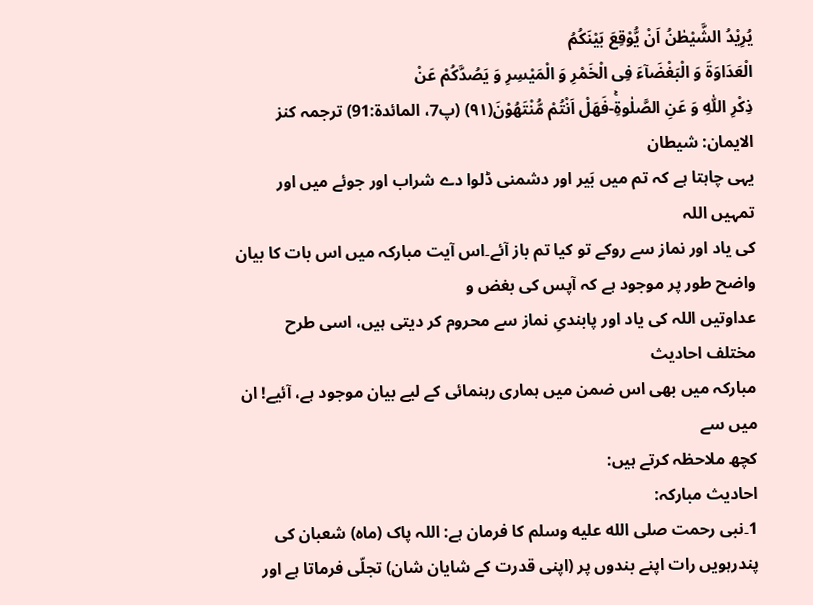یُرِیْدُ الشَّیْطٰنُ اَنْ یُّوْقِعَ بَیْنَكُمُ
الْعَدَاوَةَ وَ الْبَغْضَآءَ فِی الْخَمْرِ وَ الْمَیْسِرِ وَ یَصُدَّكُمْ عَنْ
ذِكْرِ اللّٰهِ وَ عَنِ الصَّلٰوةِۚ-فَهَلْ اَنْتُمْ مُّنْتَهُوْنَ(۹۱) (پ7، المائدۃ:91) ترجمہ کنز الایمان: شیطان
یہی چاہتا ہے کہ تم میں بَیر اور دشمنی ڈلوا دے شراب اور جوئے میں اور تمہیں اللہ
کی یاد اور نماز سے روکے تو کیا تم باز آئے۔اس آیت مبارکہ میں اس بات کا بیان واضح طور پر موجود ہے کہ آپس کی بغض و
عداوتیں اللہ کی یاد اور پابندیِ نماز سے محروم کر دیتی ہیں، اسی طرح مختلف احادیث
مبارکہ میں بھی اس ضمن میں ہماری رہنمائی کے لیے بیان موجود ہے، آئیے! ان میں سے
کچھ ملاحظہ کرتے ہیں:
احادیث مبارکہ:
1۔نبی رحمت صلى الله عليه وسلم کا فرمان ہے: اللہ پاک (ماہ) شعبان کی
پندرہویں رات اپنے بندوں پر (اپنی قدرت کے شایان شان) تجلّی فرماتا ہے اور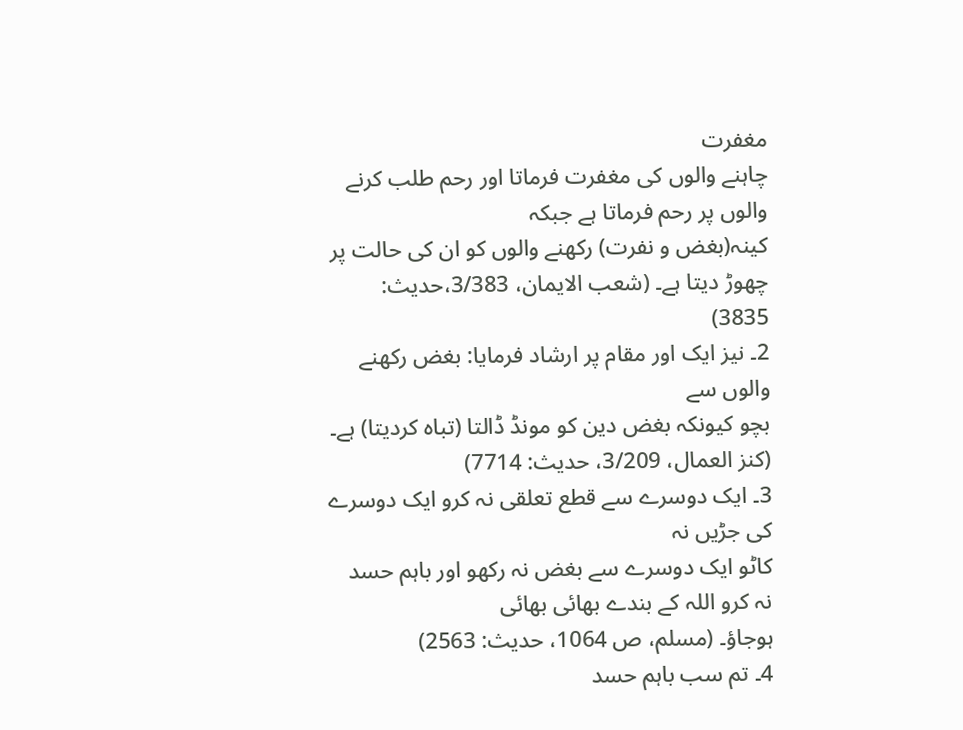مغفرت
چاہنے والوں کی مغفرت فرماتا اور رحم طلب کرنے والوں پر رحم فرماتا ہے جبکہ
کینہ(بغض و نفرت) رکھنے والوں کو ان کی حالت پر چھوڑ دیتا ہے۔ (شعب الايمان، 3/383،حدیث:
3835)
2۔ نیز ایک اور مقام پر ارشاد فرمایا: بغض رکھنے والوں سے
بچو کیونکہ بغض دین کو مونڈ ڈالتا (تباہ کردیتا) ہے۔ (کنز العمال، 3/209، حدیث: 7714)
3۔ ایک دوسرے سے قطع تعلقی نہ کرو ایک دوسرے کی جڑیں نہ
کاٹو ایک دوسرے سے بغض نہ رکھو اور باہم حسد نہ کرو اللہ کے بندے بھائی بھائی
ہوجاؤ۔ (مسلم، ص 1064، حدیث: 2563)
4۔ تم سب باہم حسد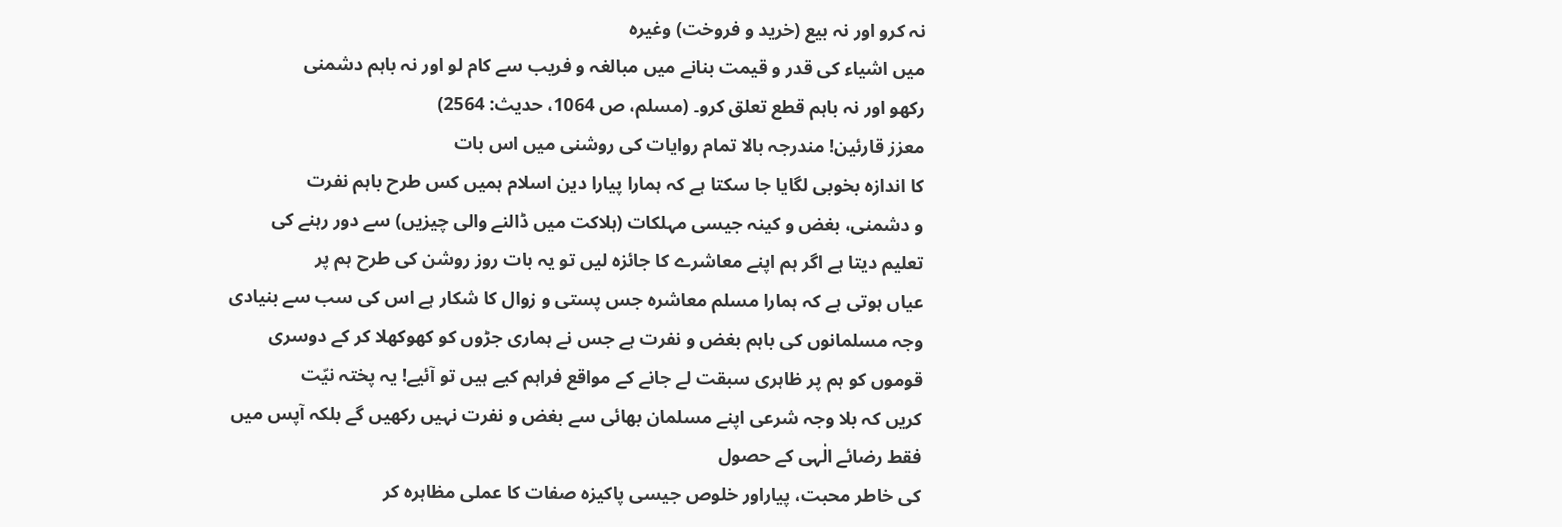نہ کرو اور نہ بیع (خرید و فروخت) وغیرہ
میں اشیاء کی قدر و قیمت بنانے میں مبالغہ و فریب سے کام لو اور نہ باہم دشمنی
رکھو اور نہ باہم قطع تعلق کرو۔ (مسلم، ص 1064، حدیث: 2564)
معزز قارئین! مندرجہ بالا تمام روایات کی روشنی میں اس بات
کا اندازہ بخوبی لگایا جا سکتا ہے کہ ہمارا پیارا دین اسلام ہمیں کس طرح باہم نفرت
و دشمنی، بغض و کینہ جیسی مہلکات (ہلاکت میں ڈالنے والی چیزیں) سے دور رہنے کی
تعلیم دیتا ہے اگر ہم اپنے معاشرے کا جائزہ لیں تو یہ بات روز روشن کی طرح ہم پر
عیاں ہوتی ہے کہ ہمارا مسلم معاشرہ جس پستی و زوال کا شکار ہے اس کی سب سے بنیادی
وجہ مسلمانوں کی باہم بغض و نفرت ہے جس نے ہماری جڑوں کو کھوکھلا کر کے دوسری
قوموں کو ہم پر ظاہری سبقت لے جانے کے مواقع فراہم کیے ہیں تو آئیے! یہ پختہ نیّت
کریں کہ بلا وجہ شرعی اپنے مسلمان بھائی سے بغض و نفرت نہیں رکھیں گے بلکہ آپس میں
فقط رضائے الٰہی کے حصول
کی خاطر محبت، پیاراور خلوص جیسی پاکیزہ صفات کا عملی مظاہرہ کر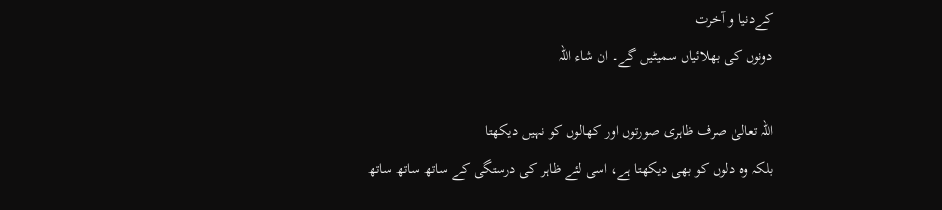کےدنیا و آخرت
دونوں کی بھلائیاں سمیٹیں گے۔ ان شاء اللہ

اللہ تعالیٰ صرف ظاہری صورتوں اور کھالوں کو نہیں دیکھتا
بلکہ وہ دلوں کو بھی دیکھتا ہے، اسی لئے ظاہر کی درستگی کے ساتھ ساتھ ساتھ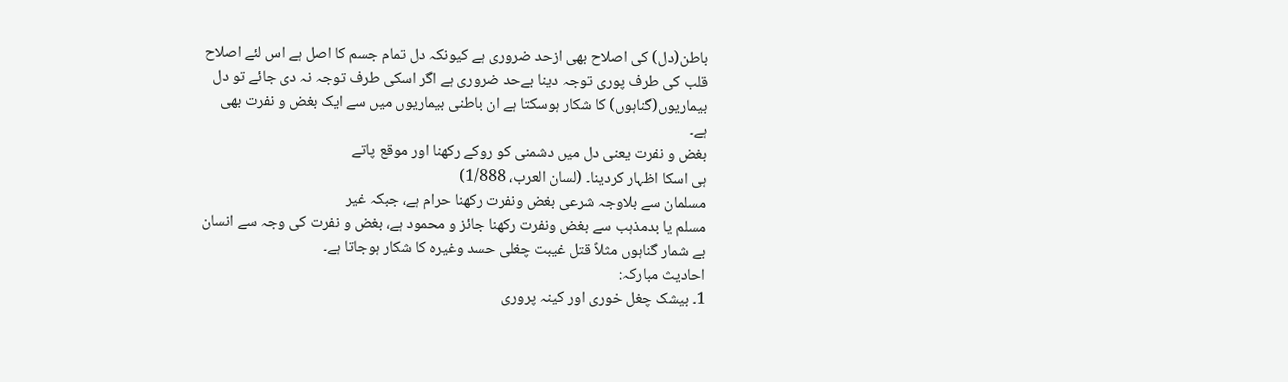باطن(دل) کی اصلاح بھی ازحد ضروری ہے کیونکہ دل تمام جسم کا اصل ہے اس لئے اصلاح
قلب کی طرف پوری توجہ دینا بےحد ضروری ہے اگر اسکی طرف توجہ نہ دی جائے تو دل
بیماریوں(گناہوں) کا شکار ہوسکتا ہے ان باطنی بیماریوں میں سے ایک بغض و نفرت بھی
ہے۔
بغض و نفرت یعنی دل میں دشمنی کو روکے رکھنا اور موقع پاتے
ہی اسکا اظہار کردینا۔ (لسان العرب، 1/888)
مسلمان سے بلاوجہ شرعی بغض ونفرت رکھنا حرام ہے، جبکہ غیر
مسلم یا بدمذہب سے بغض ونفرت رکھنا جائز و محمود ہے، بغض و نفرت کی وجہ سے انسان
بے شمار گناہوں مثلاً قتل غیبت چغلی حسد وغیرہ کا شکار ہوجاتا ہے۔
احادیث مبارکہ:
1۔ بیشک چغل خوری اور کینہ پروری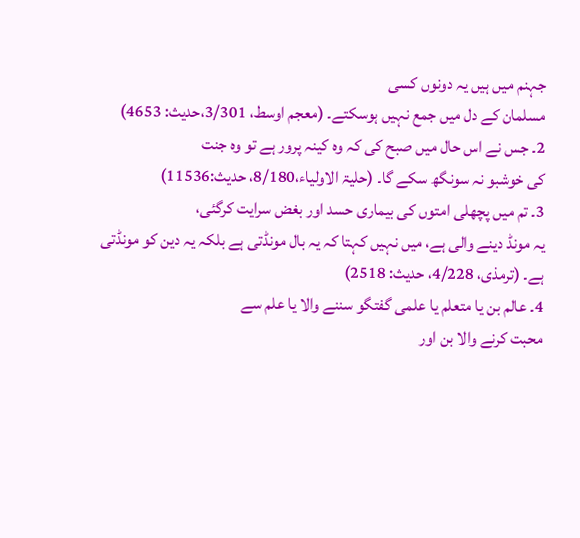جہنم میں ہیں یہ دونوں کسی
مسلمان کے دل میں جمع نہیں ہوسکتے۔ (معجم اوسط، 3/301،حدیث: 4653)
2۔ جس نے اس حال میں صبح کی کہ وہ کینہ پرور ہے تو وہ جنت
کی خوشبو نہ سونگھ سکے گا۔ (حلیۃ الاولیاء،8/180، حدیث:11536)
3۔ تم میں پچھلی امتوں کی بیماری حسد اور بغض سرایت کرگئی،
یہ مونڈ دینے والی ہے، میں نہیں کہتا کہ یہ بال مونڈتی ہے بلکہ یہ دین کو مونڈتی
ہے۔ (ترمذی، 4/228، حدیث: 2518)
4۔ عالم بن یا متعلم یا علمی گفتگو سننے والا یا علم سے
محبت کرنے والا بن اور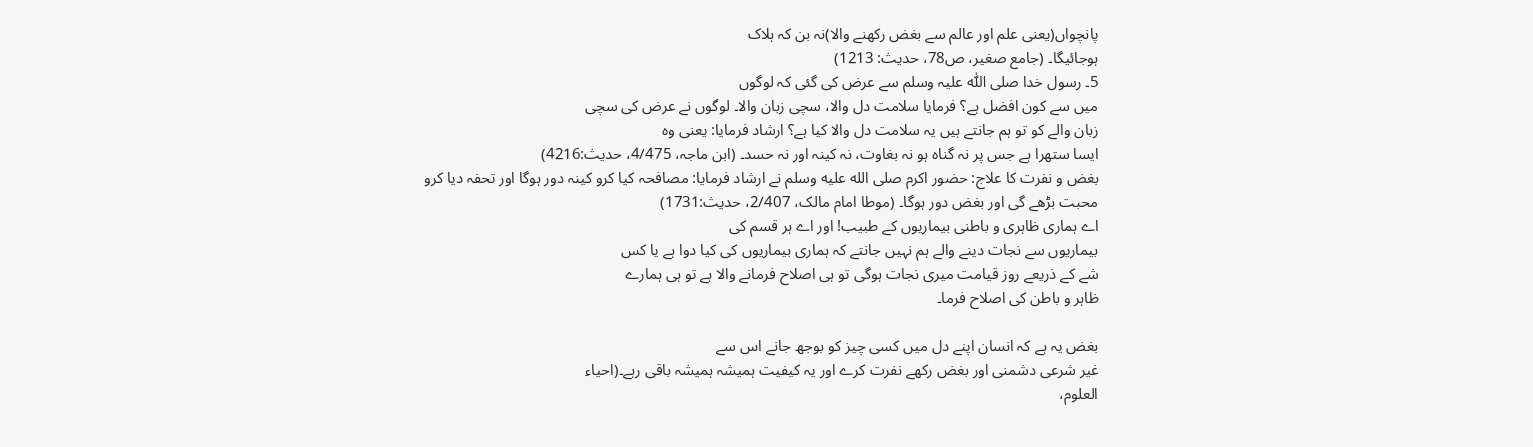پانچواں(یعنی علم اور عالم سے بغض رکھنے والا)نہ بن کہ ہلاک
ہوجائیگا۔ (جامع صغیر، ص78، حدیث: 1213)
5۔ رسول خدا صلی اللّٰہ علیہ وسلم سے عرض کی گئی کہ لوگوں
میں سے کون افضل ہے؟ فرمایا سلامت دل والا، سچی زبان والا۔ لوگوں نے عرض کی سچی
زبان والے کو تو ہم جانتے ہیں یہ سلامت دل والا کیا ہے؟ ارشاد فرمایا: یعنی وہ
ایسا ستھرا ہے جس پر نہ گناہ ہو نہ بغاوت، نہ کینہ اور نہ حسد۔ (ابن ماجہ، 4/475، حدیث:4216)
بغض و نفرت کا علاج: حضور اکرم صلى الله عليه وسلم نے ارشاد فرمایا: مصافحہ کیا کرو کینہ دور ہوگا اور تحفہ دیا کرو
محبت بڑھے گی اور بغض دور ہوگا۔ (موطا امام مالک، 2/407، حدیث:1731)
اے ہماری ظاہری و باطنی بیماریوں کے طبیب! اور اے ہر قسم کی
بیماریوں سے نجات دینے والے ہم نہیں جانتے کہ ہماری بیماریوں کی کیا دوا ہے یا کس
شے کے ذریعے روز قیامت میری نجات ہوگی تو ہی اصلاح فرمانے والا ہے تو ہی ہمارے
ظاہر و باطن کی اصلاح فرما۔

بغض یہ ہے کہ انسان اپنے دل میں کسی چیز کو بوجھ جانے اس سے
غیر شرعی دشمنی اور بغض رکھے نفرت کرے اور یہ کیفیت ہمیشہ ہمیشہ باقی رہے۔(احیاء
العلوم،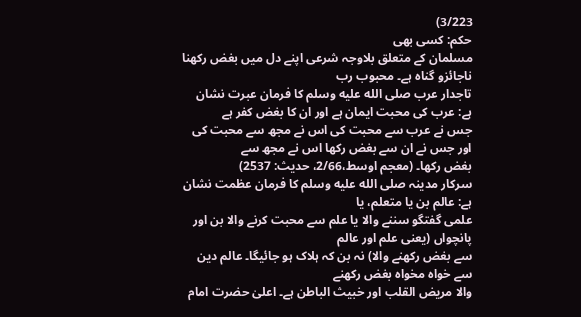3/223)
حکم: کسی بھی
مسلمان کے متعلق بلاوجہ شرعی اپنے دل میں بغض رکھنا ناجائزو گناہ ہے۔ محبوب رب
تاجدار عرب صلى الله عليه وسلم کا فرمان عبرت نشان ہے: عرب کی محبت ایمان ہے اور ان کا بغض کفر ہے
جس نے عرب سے محبت کی اس نے مجھ سے محبت کی اور جس نے ان سے بغض رکھا اس نے مجھ سے
بغض رکھا۔ (معجم اوسط،2/66، حدیث: 2537)
سرکار مدینہ صلى الله عليه وسلم کا فرمان عظمت نشان ہے: عالم بن یا متعلم، یا
علمی گفتگو سننے والا یا علم سے محبت کرنے والا بن اور پانچواں (یعنی علم اور عالم
سے بغض رکھنے والا) نہ بن کہ ہلاک ہو جائیگا۔ عالم دین سے خواہ مخواہ بغض رکھنے
والا مریض القلب اور خبیث الباطن ہے۔ اعلیٰ حضرت امام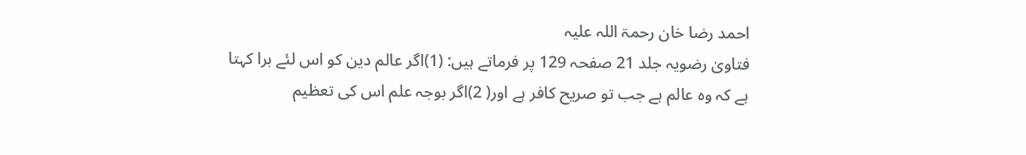احمد رضا خان رحمۃ اللہ علیہ
فتاویٰ رضویہ جلد 21 صفحہ 129 پر فرماتے ہیں: (1)اگر عالم دین کو اس لئے برا کہتا
ہے کہ وہ عالم ہے جب تو صریح کافر ہے اور( 2)اگر بوجہ علم اس کی تعظیم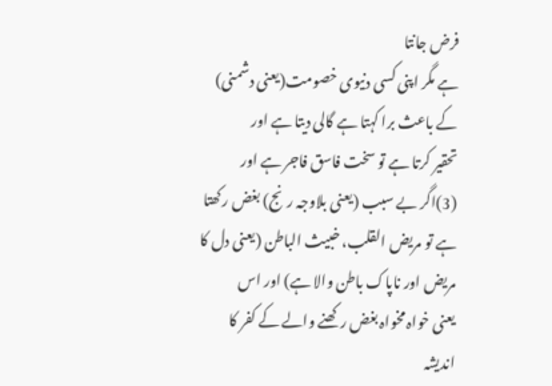فرض جانتا
ہے مگر اپنی کسی دنیوی خصومت(یعنی دشمنی) کے باعث برا کہتا ہے گالی دیتا ہے اور
تحقیر کرتا ہے تو سخت فاسق فاجر ہے اور (3)اگر بے سبب (یعنی بلاوجہ رنج) بغض رکھتا
ہے تو مریض القلب، خبیث الباطن (یعنی دل کا مریض اور ناپاک باطن والا ہے) اور اس
یعنی خواہ مخواہ بغض رکھنے والے کے کفر کا اندیشہ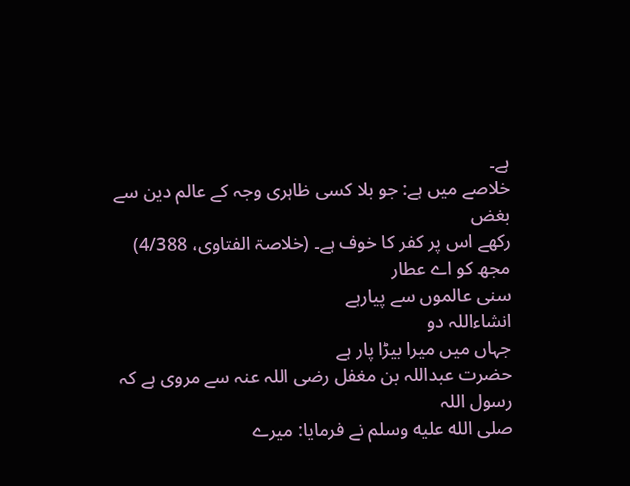ہے۔
خلاصے میں ہے: جو بلا کسی ظاہری وجہ کے عالم دین سے بغض
رکھے اس پر کفر کا خوف ہے۔ (خلاصۃ الفتاوی، 4/388)
مجھ کو اے عطار
سنی عالموں سے پیارہے
انشاءاللہ دو
جہاں میں میرا بیڑا پار ہے
حضرت عبداللہ بن مغفل رضی اللہ عنہ سے مروی ہے کہ رسول اللہ
صلى الله عليه وسلم نے فرمایا: میرے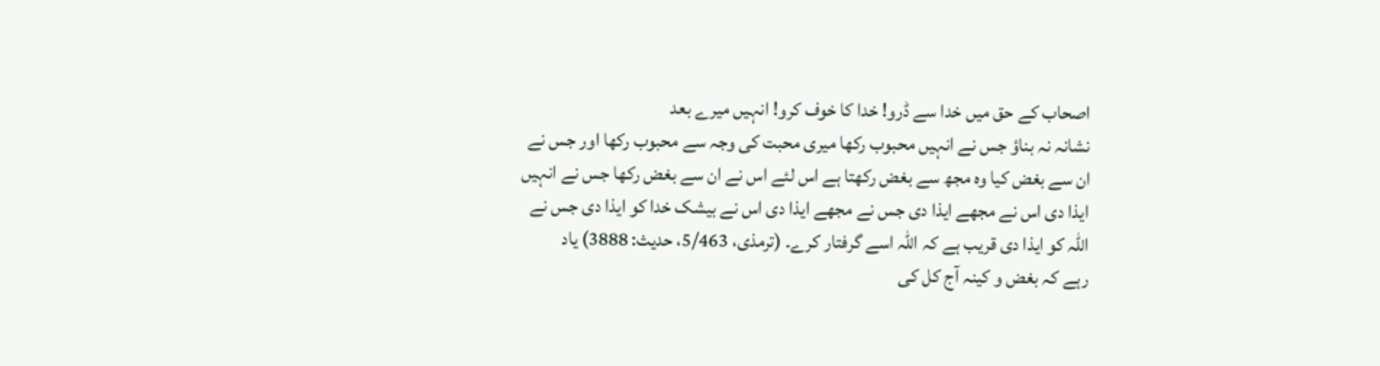اصحاب کے حق میں خدا سے ڈرو! خدا کا خوف کرو! انہیں میرے بعد
نشانہ نہ بناؤ جس نے انہیں محبوب رکھا میری محبت کی وجہ سے محبوب رکھا اور جس نے
ان سے بغض کیا وہ مجھ سے بغض رکھتا ہے اس لئے اس نے ان سے بغض رکھا جس نے انہیں
ایذا دی اس نے مجھے ایذا دی جس نے مجھے ایذا دی اس نے بیشک خدا کو ایذا دی جس نے
اللہ کو ایذا دی قریب ہے کہ اللہ اسے گرفتار کرے۔ (ترمذی، 5/463، حدیث: 3888) یاد
رہے کہ بغض و کینہ آج کل کی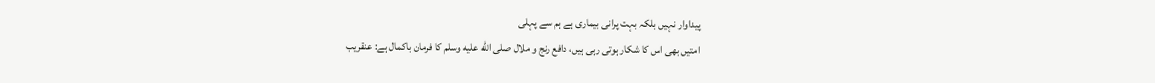پیداوار نہیں بلکہ بہت پرانی بیماری ہے ہم سے پہلی
امتیں بھی اس کا شکار ہوتی رہی ہیں، دافع رنج و ملال صلى الله عليه وسلم کا فرمان باکمال ہے: عنقریب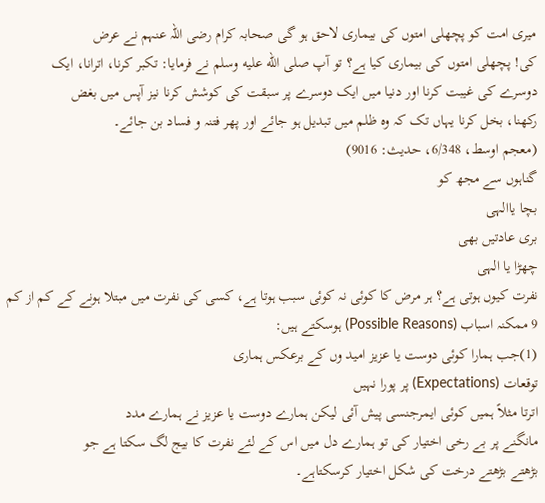میری امت کو پچھلی امتوں کی بیماری لاحق ہو گی صحابہ کرام رضی اللہ عنہم نے عرض
کی! پچھلی امتوں کی بیماری کیا ہے؟ تو آپ صلى الله عليه وسلم نے فرمایا: تکبر کرنا، اترانا، ایک
دوسرے کی غیبت کرنا اور دنیا میں ایک دوسرے پر سبقت کی کوشش کرنا نیز آپس میں بغض
رکھنا، بخل کرنا یہاں تک کہ وہ ظلم میں تبدیل ہو جائے اور پھر فتنہ و فساد بن جائے۔
(معجم اوسط، 6/348، حدیث: 9016)
گناہوں سے مجھ کو
بچا یاالہی
بری عادتیں بھی
چھڑا یا الہی
نفرت کیوں ہوتی ہے؟ ہر مرض کا کوئی نہ کوئی سبب ہوتا ہے، کسی کی نفرت میں مبتلا ہونے کے کم از کم
9 ممکنہ اسباب (Possible Reasons) ہوسکتے ہیں:
(1)جب ہمارا کوئی دوست یا عزیز امید وں کے برعکس ہماری
توقعات (Expectations) پر پورا نہیں
اترتا مثلاً ہمیں کوئی ایمرجنسی پیش آئی لیکن ہمارے دوست یا عزیز نے ہمارے مدد
مانگنے پر بے رخی اختیار کی تو ہمارے دل میں اس کے لئے نفرت کا بیج لگ سکتا ہے جو
بڑھتے بڑھتے درخت کی شکل اختیار کرسکتاہے۔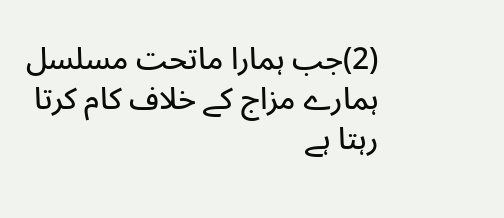(2)جب ہمارا ماتحت مسلسل
ہمارے مزاج کے خلاف کام کرتا رہتا ہے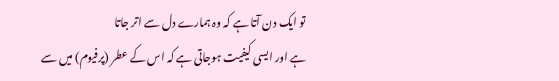تو ایک دن آتا ہے کہ وہ ہمارے دل سے اتر جاتا
ہے اور ایسی کیفیت ہوجاتی ہے کہ اس کے عطر (پرفیوم) میں سے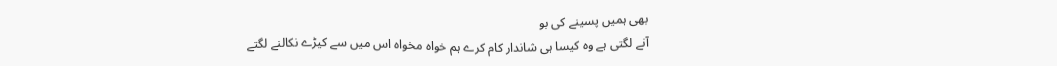بھی ہمیں پسینے کی بو
آنے لگتی ہے وہ کیسا ہی شاندار کام کرے ہم خواہ مخواہ اس میں سے کیڑے نکالنے لگتے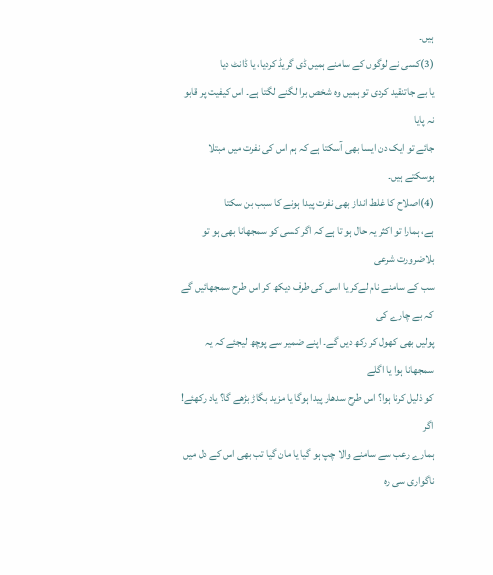ہیں۔
(3)کسی نے لوگوں کے سامنے ہمیں ڈی گریڈ کردیا، یا ڈانٹ دیا
یا بے جاتنقید کردی تو ہمیں وہ شخص برا لگنے لگتا ہے۔ اس کیفیت پر قابو نہ پایا
جائے تو ایک دن ایسا بھی آسکتا ہے کہ ہم اس کی نفرت میں مبتلا ہوسکتے ہیں۔
(4)اصلاح کا غلط انداز بھی نفرت پیدا ہونے کا سبب بن سکتا
ہے، ہمارا تو اکثر یہ حال ہو تا ہے کہ اگر کسی کو سمجھانا بھی ہو تو بلاضرورت شرعی
سب کے سامنے نام لےکر یا اسی کی طرف دیکھ کر اس طرح سمجھائیں گے کہ بے چارے کی
پولیں بھی کھول کر رکھ دیں گے۔ اپنے ضمیر سے پوچھ لیجئے کہ یہ سمجھانا ہوا یا اگلے
کو ذلیل کرنا ہوا؟ اس طرح سدھار پیدا ہوگا یا مزید بگاڑ بڑھے گا؟ یاد رکھئے! اگر
ہمارے رعب سے سامنے والا چپ ہو گیا یا مان گیا تب بھی اس کے دل میں ناگواری سی رہ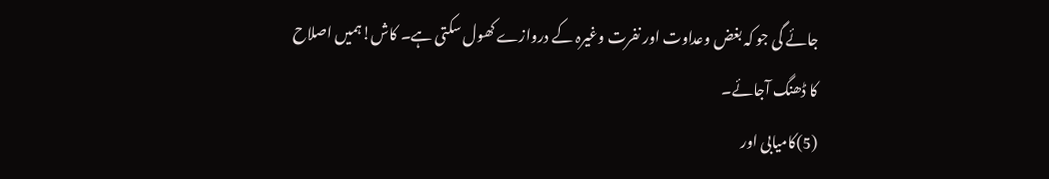جائے گی جو کہ بغض وعداوت اور نفرت وغیرہ کے دروازے کھول سکتی ہے۔ کاش!ہمیں اصلاح
کا ڈھنگ آجائے۔
(5)کامیابی اور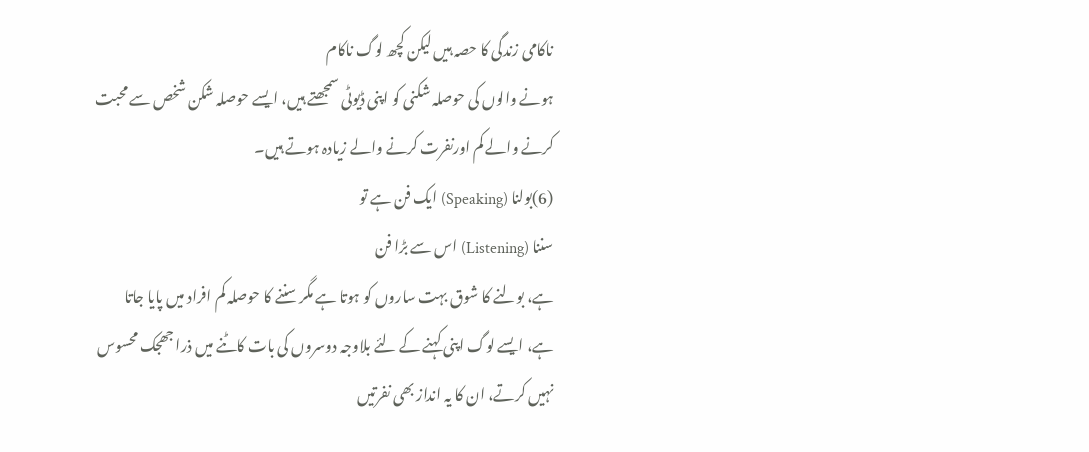ناکامی زندگی کا حصہ ہیں لیکن کچھ لوگ ناکام
ہونے والوں کی حوصلہ شکنی کو اپنی ڈیوٹی سمجھتے ہیں، ایسے حوصلہ شکن شخص سے محبت
کرنے والے کم اورنفرت کرنے والے زیادہ ہوتے ہیں۔
(6)بولنا (Speaking) ایک فن ہے تو
سننا (Listening) اس سے بڑا فن
ہے، بولنے کا شوق بہت ساروں کو ہوتا ہے مگر سننے کا حوصلہ کم افراد میں پایا جاتا
ہے، ایسے لوگ اپنی کہنے کے لئے بلاوجہ دوسروں کی بات کاٹنے میں ذرا جھجک محسوس
نہیں کرتے، ان کا یہ انداز بھی نفرتیں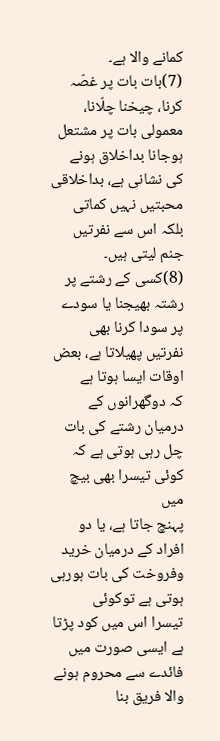کمانے والا ہے۔
(7)بات بات پر غصّہ
کرنا، چیخنا چلّانا، معمولی بات پر مشتعل ہوجانا بداخلاق ہونے کی نشانی ہے، بداخلاقی
محبتیں نہیں کماتی بلکہ اس سے نفرتیں جنم لیتی ہیں۔
(8)کسی کے رشتے پر
رشتہ بھیجنا یا سودے پر سودا کرنا بھی نفرتیں پھیلاتا ہے، بعض اوقات ایسا ہوتا ہے
کہ دوگھرانوں کے درمیان رشتے کی بات چل رہی ہوتی ہے کہ کوئی تیسرا بھی بیچ میں
پہنچ جاتا ہے، یا دو افراد کے درمیان خرید وفروخت کی بات ہورہی ہوتی ہے توکوئی
تیسرا اس میں کود پڑتا ہے ایسی صورت میں فائدے سے محروم ہونے والا فریق بنا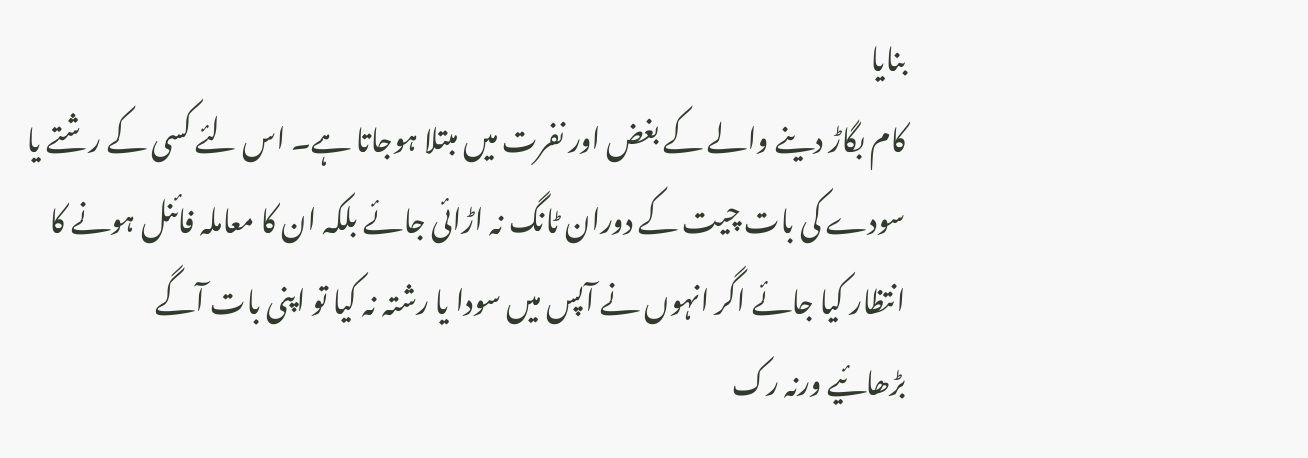بنایا
کام بگاڑ دینے والے کے بغض اور نفرت میں مبتلا ہوجاتا ہے۔ اس لئے کسی کے رشتے یا
سودے کی بات چیت کے دوران ٹانگ نہ اڑائی جائے بلکہ ان کا معاملہ فائنل ہونے کا
انتظار کیا جائے اگر انہوں نے آپس میں سودا یا رشتہ نہ کیا تو اپنی بات آگے
بڑھائیے ورنہ رک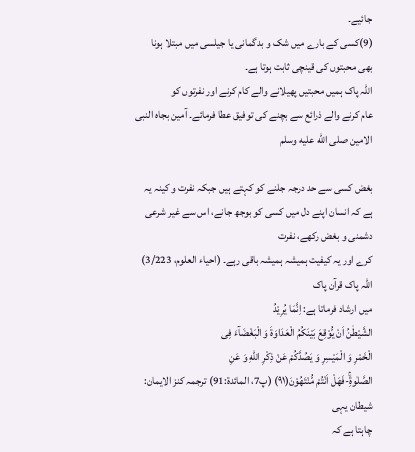جائیے۔
(9)کسی کے بارے میں شک و بدگمانی یا جیلسی میں مبتلا ہونا
بھی محبتوں کی قینچی ثابت ہوتا ہے۔
اللہ پاک ہمیں محبتیں پھیلانے والے کام کرنے اور نفرتوں کو
عام کرنے والے ذرائع سے بچنے کی توفیق عطا فرمائے۔ آمین بجاہ النبی الامین صلى الله عليه وسلم

بغض کسی سے حد درجہ جلنے کو کہتے ہیں جبکہ نفرت و کینہ یہ
ہے کہ انسان اپنے دل میں کسی کو بوجھ جانے، اس سے غیر شرعی دشمنی و بغض رکھے، نفرت
کرے اور یہ کیفیت ہمیشہ ہمیشہ باقی رہے۔ (احیاء العلوم، 3/223) اللہ پاک قرآن پاک
میں ارشاد فرماتا ہے: اِنَّمَا یُرِیْدُ
الشَّیْطٰنُ اَنْ یُّوْقِعَ بَیْنَكُمُ الْعَدَاوَةَ وَ الْبَغْضَآءَ فِی
الْخَمْرِ وَ الْمَیْسِرِ وَ یَصُدَّكُمْ عَنْ ذِكْرِ اللّٰهِ وَ عَنِ
الصَّلٰوةِۚ-فَهَلْ اَنْتُمْ مُّنْتَهُوْنَ(۹۱) (پ7، المائدۃ:91) ترجمہ کنز الایمان: شیطان یہی
چاہتا ہے کہ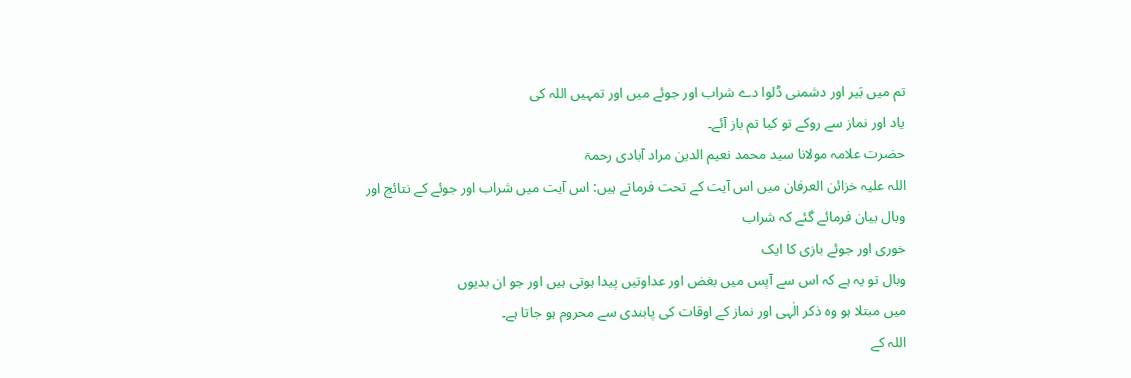تم میں بَیر اور دشمنی ڈلوا دے شراب اور جوئے میں اور تمہیں اللہ کی
یاد اور نماز سے روکے تو کیا تم باز آئے۔
حضرت علامہ مولانا سید محمد نعیم الدین مراد آبادی رحمۃ
اللہ علیہ خزائن العرفان میں اس آیت کے تحت فرماتے ہیں: اس آیت میں شراب اور جوئے کے نتائج اور
وبال بیان فرمائے گئے کہ شراب
خوری اور جوئے بازی کا ایک
وبال تو یہ ہے کہ اس سے آپس میں بغض اور عداوتیں پیدا ہوتی ہیں اور جو ان بدیوں
میں مبتلا ہو وہ ذکر الٰہی اور نماز کے اوقات کی پابندی سے محروم ہو جاتا ہے۔
اللہ کے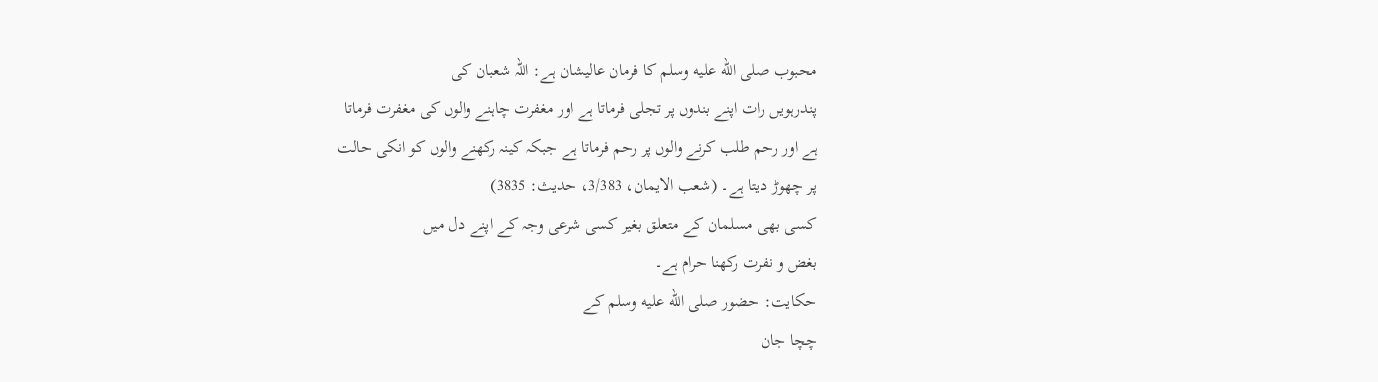محبوب صلى الله عليه وسلم کا فرمان عالیشان ہے: اللہ شعبان کی
پندرہویں رات اپنے بندوں پر تجلی فرماتا ہے اور مغفرت چاہنے والوں کی مغفرت فرماتا
ہے اور رحم طلب کرنے والوں پر رحم فرماتا ہے جبکہ کینہ رکھنے والوں کو انکی حالت
پر چھوڑ دیتا ہے۔ (شعب الایمان، 3/383، حدیث: 3835)
کسی بھی مسلمان کے متعلق بغیر کسی شرعی وجہ کے اپنے دل میں
بغض و نفرت رکھنا حرام ہے۔
حکایت: حضور صلى الله عليه وسلم کے
چچا جان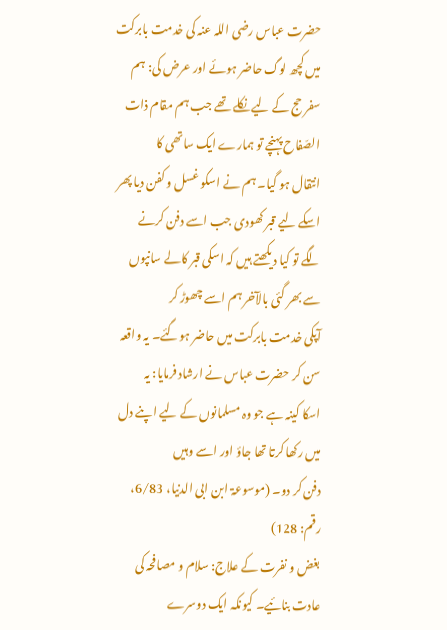حضرت عباس رضی اللہ عنہ کی خدمت بابرکت میں کچھ لوگ حاضر ہوئے اور عرض کی: ہم
سفر حج کے لیے نکلے تھے جب ہم مقام ذات الصّفاح پہنچے تو ہمارے ایک ساتھی کا
انتقال ہو گیا۔ ہم نے اسکو غسل و کفن دیا پھر اسکے لیے قبر کھودی جب اسے دفن کرنے
لگے تو کیا دیکھتے ہیں کہ اسکی قبر کالے سانپوں سے بھر گئی بالآخر ہم اسے چھوڑ کر
آپکی خدمت بابرکت میں حاضر ہوگئے۔ یہ واقعہ سن کر حضرت عباس نے ارشاد فرمایا: یہ
اسکا کینہ ہے جو وہ مسلمانوں کے لیے اپنے دل میں رکھا کرتا تھا جاؤ اور اسے وہیں
دفن کر دو۔ (موسوعۃ ابن ابی الدنیا، 6/83، رقم: 128)
بغض و نفرت کے علاج: سلام و مصافحہ کی عادت بنائیے۔ کیونکہ ایک دوسرے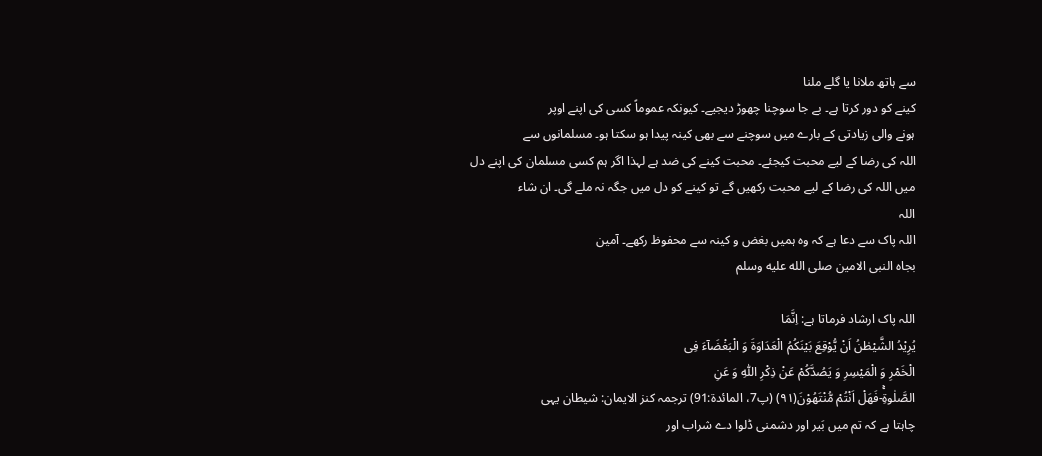سے ہاتھ ملانا یا گلے ملنا
کینے کو دور کرتا ہے۔ بے جا سوچنا چھوڑ دیجیے۔ کیونکہ عموماً کسی کی اپنے اوپر
ہونے والی زیادتی کے بارے میں سوچنے سے بھی کینہ پیدا ہو سکتا ہو۔ مسلمانوں سے
اللہ کی رضا کے لیے محبت کیجئے۔ محبت کینے کی ضد ہے لہذا اگر ہم کسی مسلمان کی اپنے دل
میں اللہ کی رضا کے لیے محبت رکھیں گے تو کینے کو دل میں جگہ نہ ملے گی۔ ان شاء
اللہ
اللہ پاک سے دعا ہے کہ وہ ہمیں بغض و کینہ سے محفوظ رکھے۔ آمین
بجاہ النبی الامین صلى الله عليه وسلم

اللہ پاک ارشاد فرماتا ہے: اِنَّمَا
یُرِیْدُ الشَّیْطٰنُ اَنْ یُّوْقِعَ بَیْنَكُمُ الْعَدَاوَةَ وَ الْبَغْضَآءَ فِی
الْخَمْرِ وَ الْمَیْسِرِ وَ یَصُدَّكُمْ عَنْ ذِكْرِ اللّٰهِ وَ عَنِ
الصَّلٰوةِۚ-فَهَلْ اَنْتُمْ مُّنْتَهُوْنَ(۹۱) (پ7، المائدۃ:91) ترجمہ کنز الایمان: شیطان یہی
چاہتا ہے کہ تم میں بَیر اور دشمنی ڈلوا دے شراب اور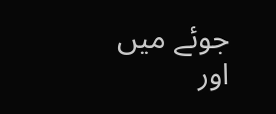جوئے میں اور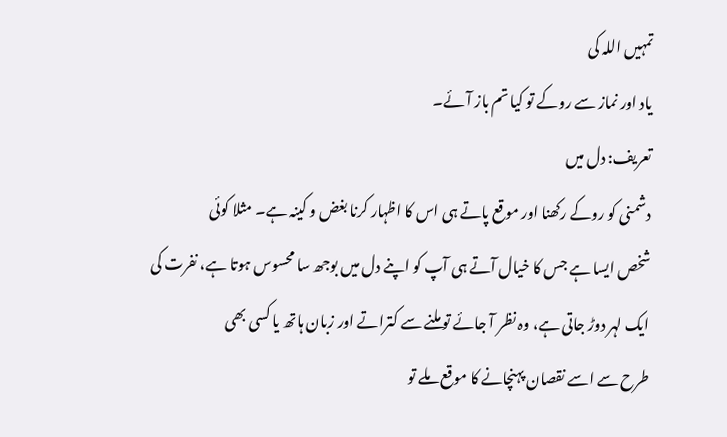تمہیں اللہ کی
یاد اور نماز سے روکے تو کیا تم باز آئے۔
تعریف: دل میں
دشمنی کو روکے رکھنا اور موقع پاتے ہی اس کا اظہار کرنا بغض و کینہ ہے۔ مثلا کوئی
شخص ایسا ہے جس کا خیال آتے ہی آپ کو اپنے دل میں بوجھ سا محسوس ہوتا ہے، نفرت کی
ایک لہر دوڑ جاتی ہے، وہ نظر آ جائے تو ملنے سے کتراتے اور زبان ہاتھ یا کسی بھی
طرح سے اسے نقصان پہنچانے کا موقع ملے تو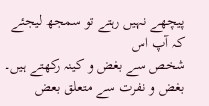پیچھے نہیں رہتے تو سمجھ لیجئے کہ آپ اس
شخص سے بغض و کینہ رکھتے ہیں۔
بغض و نفرت سے متعلق بعض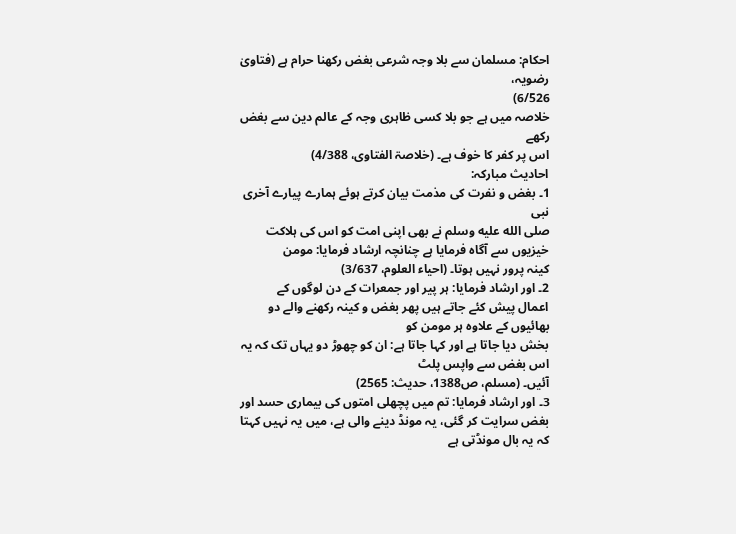احکام: مسلمان سے بلا وجہ شرعی بغض رکھنا حرام ہے (فتاویٰ رضویہ،
6/526)
خلاصہ میں ہے جو بلا کسی ظاہری وجہ کے عالم دین سے بغض رکھے
اس پر کفر کا خوف ہے۔ (خلاصۃ الفتاوی، 4/388)
احادیث مبارکہ:
1۔ بغض و نفرت کی مذمت بیان کرتے ہوئے ہمارے پیارے آخری نبی
صلى الله عليه وسلم نے بھی اپنی امت کو اس کی ہلاکت خیزیوں سے آگاہ فرمایا ہے چنانچہ ارشاد فرمایا: مومن
کینہ پرور نہیں ہوتا۔ (احیاء العلوم، 3/637)
2۔ اور ارشاد فرمایا: ہر پیر اور جمعرات کے دن لوگوں کے
اعمال پیش کئے جاتے ہیں پھر بغض و کینہ رکھنے والے دو بھائیوں کے علاوہ ہر مومن کو
بخش دیا جاتا ہے اور کہا جاتا ہے: ان کو چھوڑ دو یہاں تک کہ یہ اس بغض سے واپس پلٹ
آئیں۔ (مسلم، ص1388، حدیث: 2565)
3۔ اور ارشاد فرمایا: تم میں پچھلی امتوں کی بیماری حسد اور
بغض سرایت کر گئی، یہ مونڈ دینے والی ہے، میں یہ نہیں کہتا کہ یہ بال مونڈتی ہے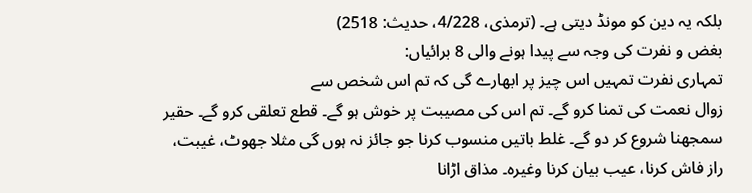بلکہ یہ دین کو مونڈ دیتی ہے۔ (ترمذی، 4/228، حدیث: 2518)
بغض و نفرت کی وجہ سے پیدا ہونے والی 8 برائیاں:
تمہاری نفرت تمہیں اس چیز پر ابھارے گی کہ تم اس شخص سے
زوال نعمت کی تمنا کرو گے۔ تم اس کی مصیبت پر خوش ہو گے۔ قطع تعلقی کرو گے۔ حقیر
سمجھنا شروع کر دو گے۔ غلط باتیں منسوب کرنا جو جائز نہ ہوں گی مثلا جھوٹ، غیبت،
راز فاش کرنا، عیب بیان کرنا وغیرہ۔ مذاق اڑانا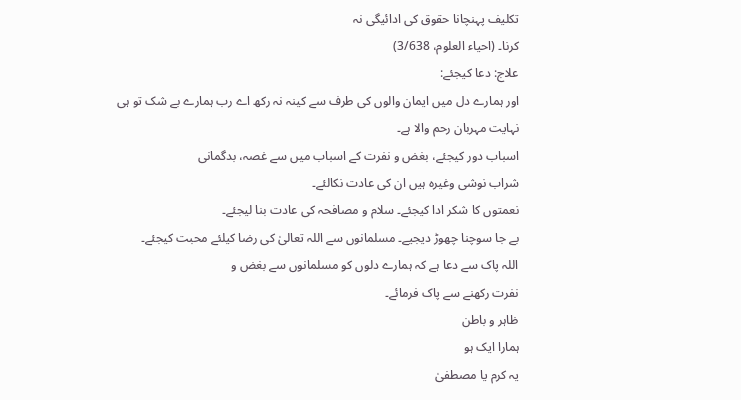تکلیف پہنچانا حقوق کی ادائیگی نہ
کرنا۔ (احیاء العلوم، 3/638)
علاج: دعا کیجئے:
اور ہمارے دل میں ایمان والوں کی طرف سے کینہ نہ رکھ اے رب ہمارے بے شک تو ہی
نہایت مہربان رحم والا ہے۔
اسباب دور کیجئے، بغض و نفرت کے اسباب میں سے غصہ، بدگمانی
شراب نوشی وغیرہ ہیں ان کی عادت نکالئے۔
نعمتوں کا شکر ادا کیجئے۔ سلام و مصافحہ کی عادت بنا لیجئے۔
بے جا سوچنا چھوڑ دیجیے۔ مسلمانوں سے اللہ تعالیٰ کی رضا کیلئے محبت کیجئے۔
اللہ پاک سے دعا ہے کہ ہمارے دلوں کو مسلمانوں سے بغض و
نفرت رکھنے سے پاک فرمائے۔
ظاہر و باطن
ہمارا ایک ہو
یہ کرم یا مصطفیٰ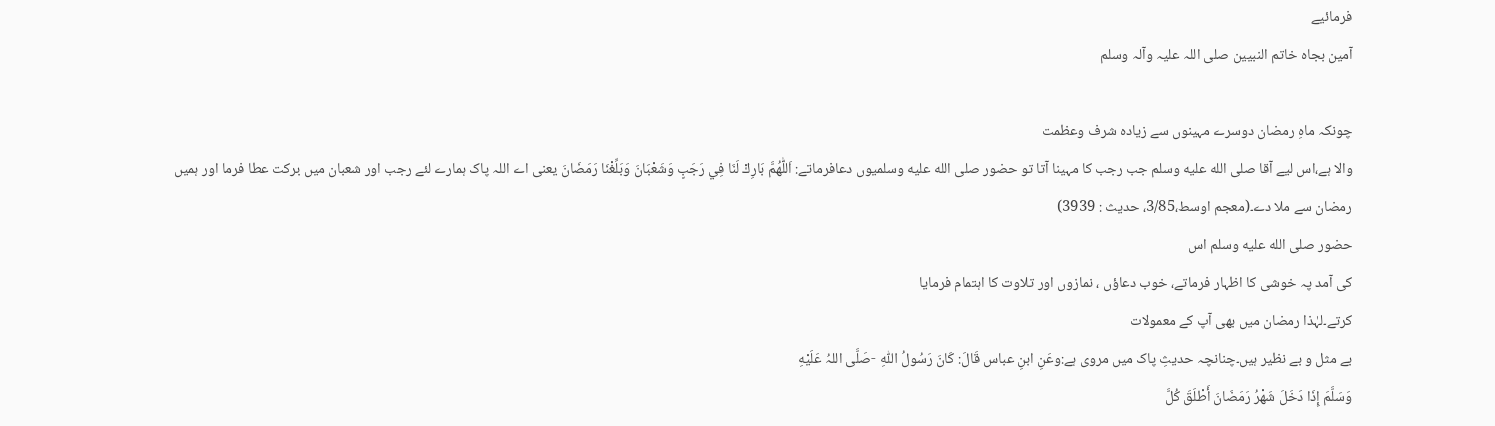فرمائیے
آمین بجاہ خاتم النبیین صلی اللہ علیہ وآلہ وسلم

چونکہ ماہِ رمضان دوسرے مہینوں سے زیادہ شرف وعظمت
والا ہے،اس لیے آقا صلى الله عليه وسلم جب رجب کا مہینا آتا تو حضور صلى الله عليه وسلمیوں دعافرماتے: اَللّٰهُمَّ بَارِكْ لَنَا فِي رَجَبٍ وَشَعْبَانَ وَبَلِّغْنَا رَمَضَانَ یعنی اے اللہ پاک ہمارے لئے رجب اور شعبان میں برکت عطا فرما اور ہمیں رمضان سے ملا دے۔(معجم اوسط،3/85، حدیث : 3939)
حضور صلى الله عليه وسلم اس
کی آمد پہ خوشی کا اظہار فرماتے، خوب دعاؤں ، نمازوں اور تلاوت کا اہتمام فرمایا
کرتے۔لہٰذا رمضان میں بھی آپ کے معمولات
بے مثل و بے نظیر ہیں۔چنانچہ حدیثِ پاک میں مروی ہے:وعَنِ ابنِ عباس قَالَ: كَانَ رَسُولُ اللّٰهِ -صَلَّی اللہُ عَلَيْهِ
وَسَلَّمَ إِذَا دَخَلَ شَهْرُ رَمَضَانَ أَطْلَقَ كُلَّ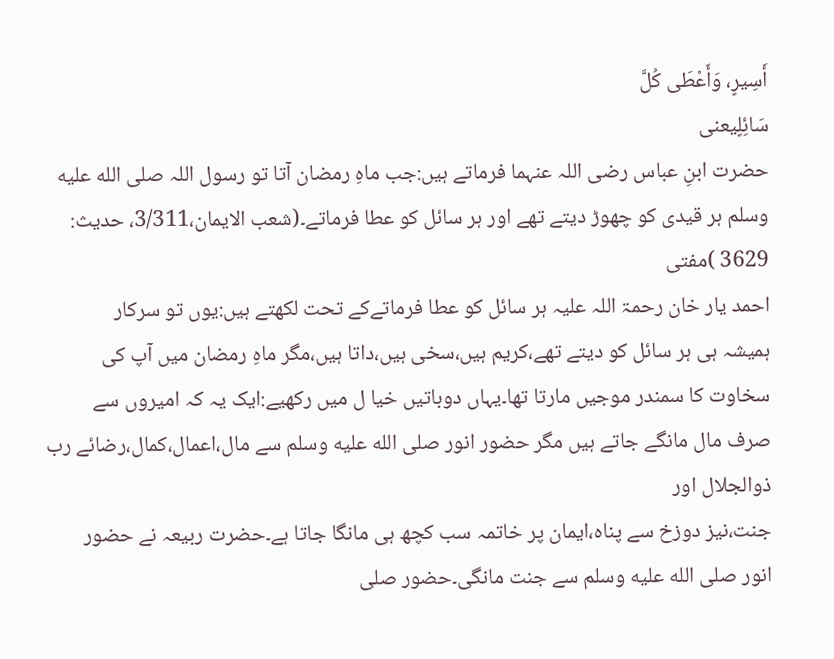أَسِيرٍ، وَأَعْطَى كُلَّ
سَائِلٍیعنی
حضرت ابنِ عباس رضی اللہ عنہما فرماتے ہیں:جب ماہِ رمضان آتا تو رسول اللہ صلى الله عليه وسلم ہر قیدی کو چھوڑ دیتے تھے اور ہر سائل کو عطا فرماتے۔(شعب الایمان،3/311، حدیث: 3629 )مفتی
احمد یار خان رحمۃ اللہ علیہ ہر سائل کو عطا فرماتےکے تحت لکھتے ہیں:یوں تو سرکار
ہمیشہ ہی ہر سائل کو دیتے تھے،کریم ہیں،سخی ہیں،داتا ہیں،مگر ماہِ رمضان میں آپ کی
سخاوت کا سمندر موجیں مارتا تھا۔یہاں دوباتیں خیا ل میں رکھیے:ایک یہ کہ امیروں سے
صرف مال مانگے جاتے ہیں مگر حضور انور صلى الله عليه وسلم سے مال،اعمال،کمال،رضائے رب ذوالجلال اور
جنت،نیز دوزخ سے پناہ،ایمان پر خاتمہ سب کچھ ہی مانگا جاتا ہے۔حضرت ربیعہ نے حضور
انور صلى الله عليه وسلم سے جنت مانگی۔حضور صلى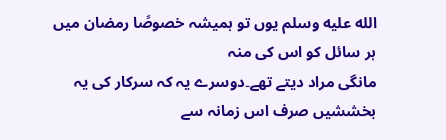الله عليه وسلم یوں تو ہمیشہ خصوصًا رمضان میں ہر سائل کو اس کی منہ
مانگی مراد دیتے تھے۔دوسرے یہ کہ سرکار کی یہ بخششیں صرف اس زمانہ سے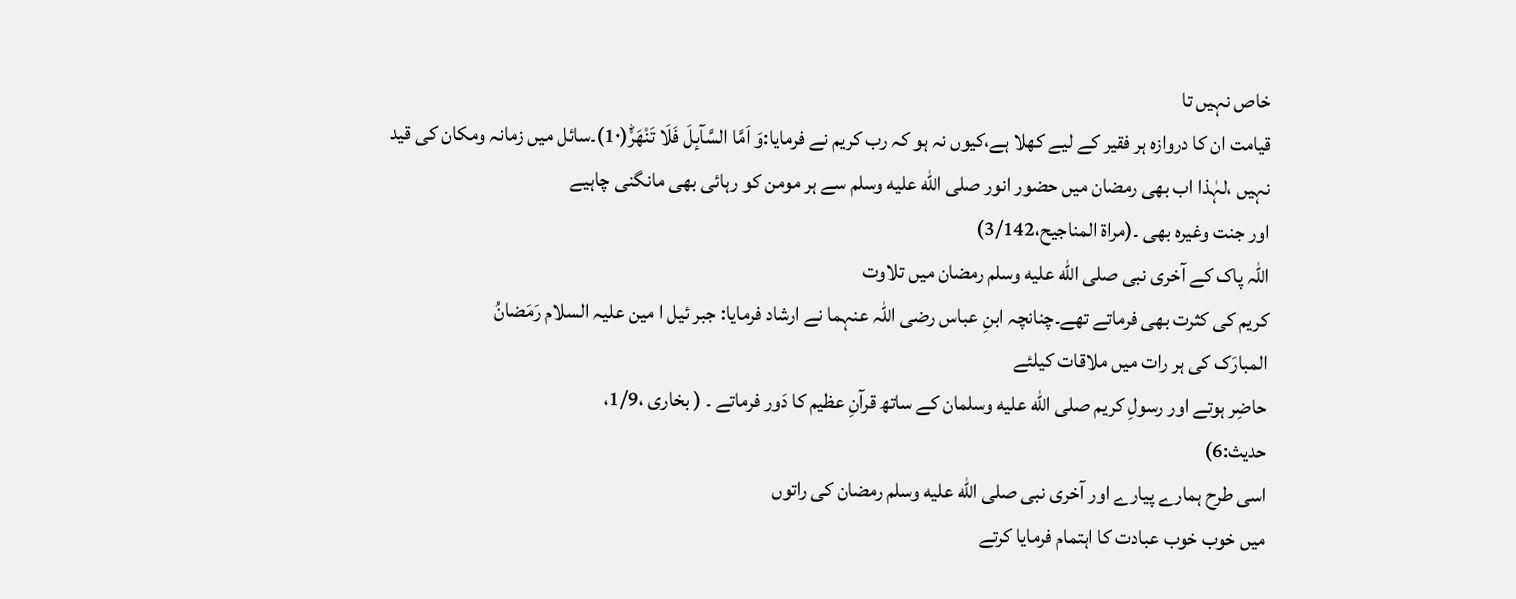خاص نہیں تا
قیامت ان کا دروازہ ہر فقیر کے لیے کھلا ہے،کیوں نہ ہو کہ رب کریم نے فرمایا:وَ اَمَّا السَّآىٕلَ فَلَا تَنْهَرْؕ(1۰)۔سائل میں زمانہ ومکان کی قید
نہیں ،لہٰذا اب بھی رمضان میں حضور انور صلى الله عليه وسلم سے ہر مومن کو رہائی بھی مانگنی چاہیے
اور جنت وغیرہ بھی ۔(مراۃ المناجیح،3/142)
اللہ پاک کے آخری نبی صلى الله عليه وسلم رمضان میں تلاوت
کریم کی کثرت بھی فرماتے تھے۔چنانچہ ابنِ عباس رضی اللہ عنہما نے ارشاد فرمایا: جبر ئیل ا مین علیہ السلام رَمَضانُ
المبارَک کی ہر رات میں ملاقات کیلئے
حاضِر ہوتے اور رسولِ کریم صلى الله عليه وسلمان کے ساتھ قرآنِ عظیم کا دَور فرماتے ۔ ( بخاری ،1/9،
حدیث:6)
اسی طرح ہمارے پیارے اور آخری نبی صلى الله عليه وسلم رمضان کی راتوں
میں خوب خوب عبادت کا اہتمام فرمایا کرتے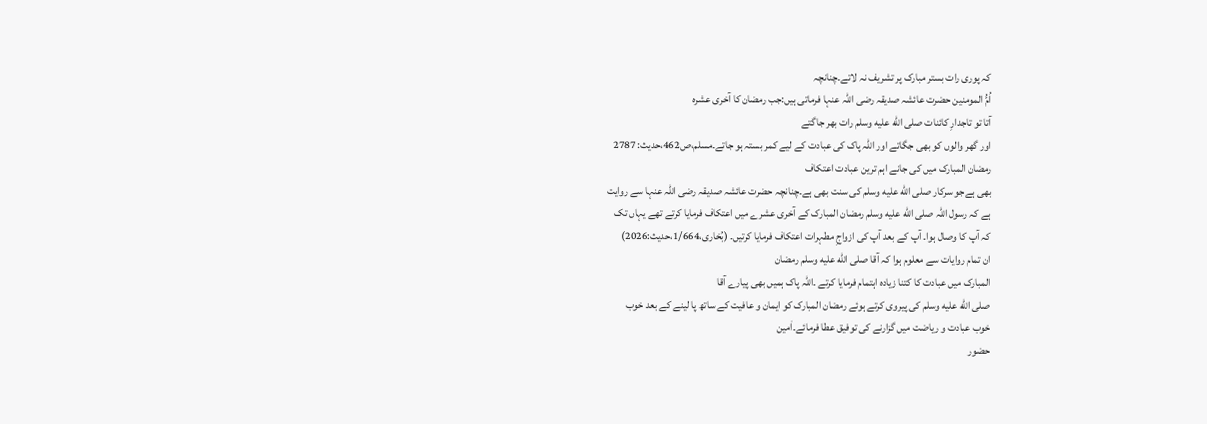کہ پوری رات بستر مبارک پر تشریف نہ لاتے۔چنانچہ
اُمُّ المومنین حضرت عائشہ صدیقہ رضی اللہ عنہا فرماتی ہیں:جب رمضان کا آخری عشرہ
آتا تو تاجدارِ کائنات صلى الله عليه وسلم رات بھر جاگتے
اور گھر والوں کو بھی جگاتے اور اللہ پاک کی عبادت کے لیے کمر بستہ ہو جاتے۔مسلم،ص462،حدیث: 2787
رمضان المبارک میں کی جانے اہم ترین عبادت اعتکاف
بھی ہےجو سرکار صلى الله عليه وسلم کی سنت بھی ہے۔چنانچہ حضرت عائشہ صدیقہ رضی اللہ عنہا سے روایت
ہے کہ رسول اللہ صلى الله عليه وسلم رمضان المبارک کے آخری عشرے میں اعتکاف فرمایا کرتے تھے یہاں تک
کہ آپ کا وصال ہوا۔ آپ کے بعد آپ کی ازواجِ مطہرات اعتکاف فرمایا کرتیں۔ (بُخاری،1/664،حدیث:2026)
ان تمام روایات سے معلوم ہوا کہ آقا صلى الله عليه وسلم رمضان
المبارک میں عبادت کا کتنا زیادہ اہتمام فرمایا کرتے ۔اللہ پاک ہمیں بھی پیارے آقا
صلى الله عليه وسلم کی پیروی کرتے ہوئے رمضان المبارک کو ایمان و عافیت کے ساتھ پا لینے کے بعد خوب
خوب عبادت و ریاضت میں گزارنے کی توفیق عطا فرمائے۔اٰمین
حضور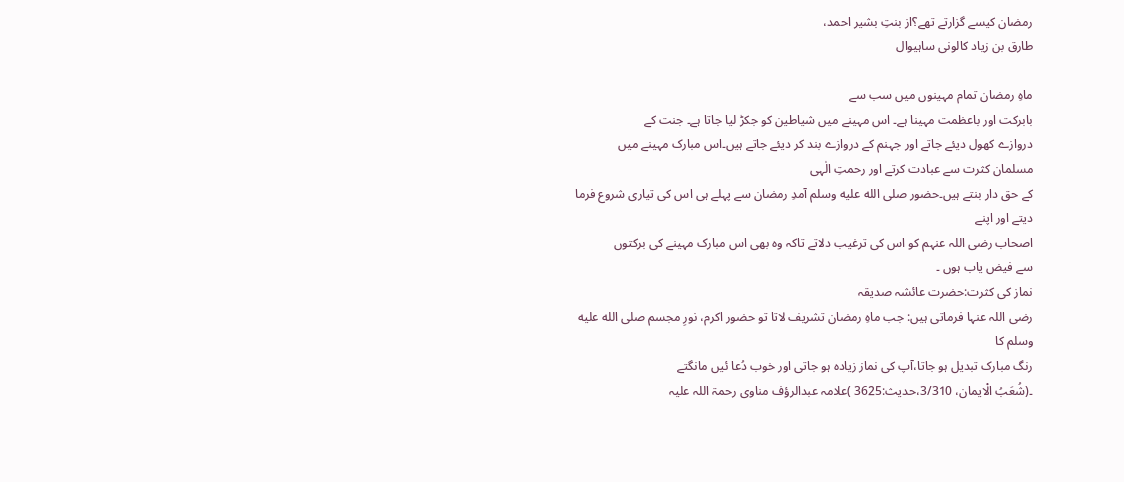رمضان کیسے گزارتے تھے؟از بنتِ بشیر احمد،
طارق بن زیاد کالونی ساہیوال

ماہِ رمضان تمام مہینوں میں سب سے
بابرکت اور باعظمت مہینا ہے۔ اس مہینے میں شیاطین کو جکڑ لیا جاتا ہے۔ جنت کے
دروازے کھول دیئے جاتے اور جہنم کے دروازے بند کر دیئے جاتے ہیں۔اس مبارک مہینے میں
مسلمان کثرت سے عبادت کرتے اور رحمتِ الٰہی
کے حق دار بنتے ہیں۔حضور صلى الله عليه وسلم آمدِ رمضان سے پہلے ہی اس کی تیاری شروع فرما دیتے اور اپنے
اصحاب رضی اللہ عنہم کو اس کی ترغیب دلاتے تاکہ وہ بھی اس مبارک مہینے کی برکتوں
سے فیض یاب ہوں ۔
نماز کی کثرت:حضرت عائشہ صدیقہ
رضی اللہ عنہا فرماتی ہیں: جب ماہِ رمضان تشریف لاتا تو حضور اکرم، نورِ مجسم صلى الله عليه وسلم کا
رنگ مبارک تبدیل ہو جاتا،آپ کی نماز زیادہ ہو جاتی اور خوب دُعا ئیں مانگتے
۔(شُعَبُ الْایمان، 3/310،حدیث:3625 )علامہ عبدالرؤف مناوی رحمۃ اللہ علیہ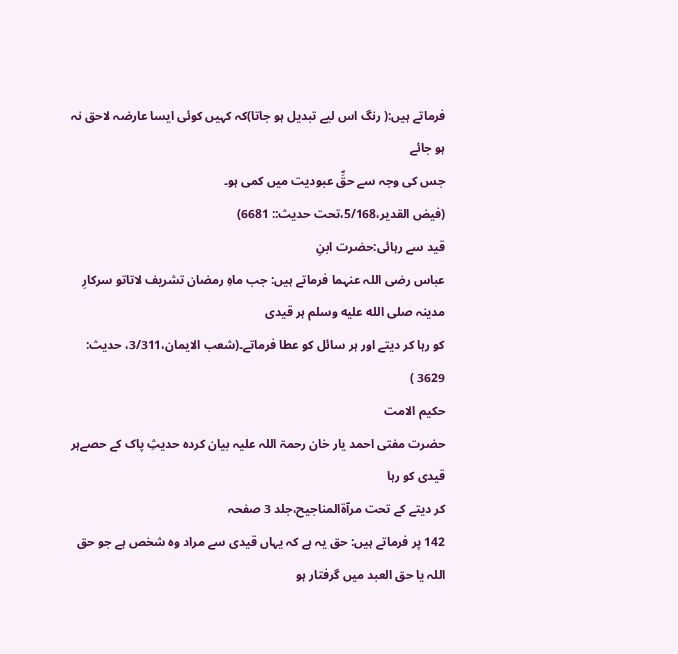فرماتے ہیں:( رنگ اس لیے تبدیل ہو جاتا)کہ کہیں کوئی ایسا عارضہ لاحق نہ ہو جائے
جس کی وجہ سے حقِّ عبودیت میں کمی ہو۔
(فیض القدیر،5/168،تحت حدیث:: 6681)
قید سے رہائی:حضرت ابنِ
عباس رضی اللہ عنہما فرماتے ہیں: جب ماہِ رمضان تشریف لاتاتو سرکارِ مدینہ صلى الله عليه وسلم ہر قیدی
کو رہا کر دیتے اور ہر سائل کو عطا فرماتے۔(شعب الایمان،3/311، حدیث: 3629 )
حکیم الامت
حضرت مفتی احمد یار خان رحمۃ اللہ علیہ بیان کردہ حدیثِ پاک کے حصےہر قیدی کو رہا
کر دیتے کے تحت مرآۃالمناجیح،جلد 3 صفحہ
142 پر فرماتے ہیں: حق یہ ہے کہ یہاں قیدی سے مراد وہ شخص ہے جو حق اللہ یا حق العبد میں گرفتار ہو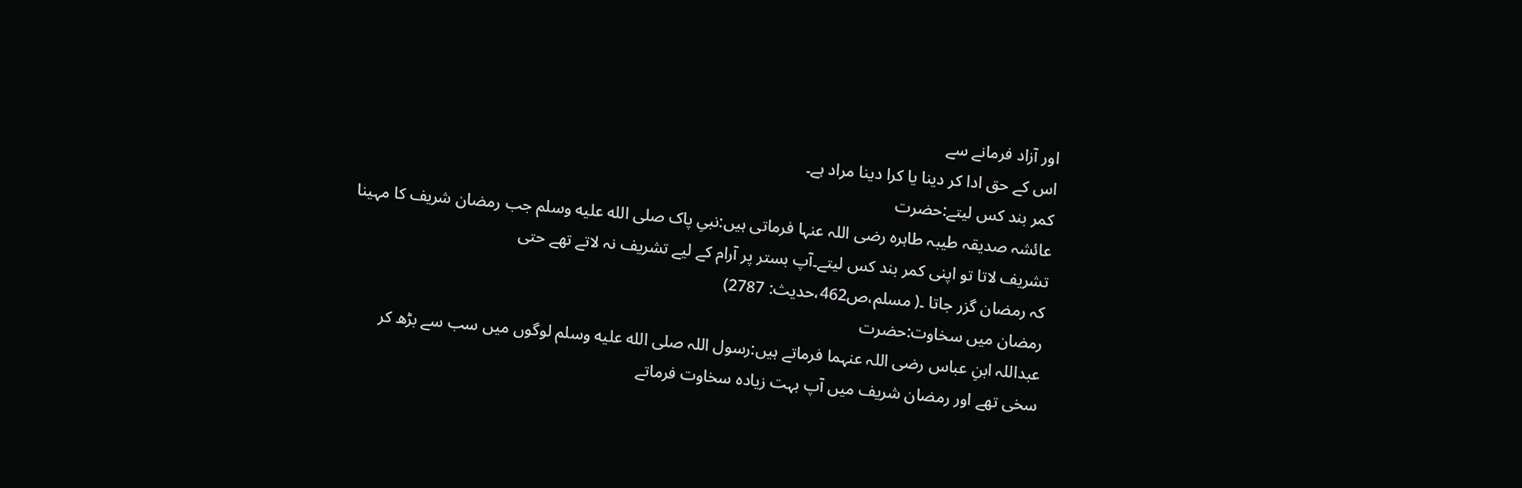اور آزاد فرمانے سے
اس کے حق ادا کر دینا یا کرا دینا مراد ہے۔
کمر بند کس لیتے:حضرت
عائشہ صدیقہ طیبہ طاہرہ رضی اللہ عنہا فرماتی ہیں:نبیِ پاک صلى الله عليه وسلم جب رمضان شریف کا مہینا
تشریف لاتا تو اپنی کمر بند کس لیتے۔آپ بستر پر آرام کے لیے تشریف نہ لاتے تھے حتی
کہ رمضان گزر جاتا ۔( مسلم،ص462،حدیث: 2787)
رمضان میں سخاوت:حضرت
عبداللہ ابنِ عباس رضی اللہ عنہما فرماتے ہیں:رسول اللہ صلى الله عليه وسلم لوگوں میں سب سے بڑھ کر
سخی تھے اور رمضان شریف میں آپ بہت زیادہ سخاوت فرماتے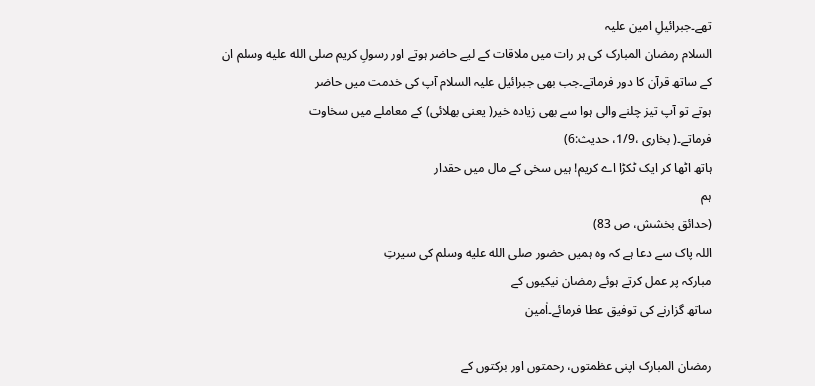تھے۔جبرائیلِ امین علیہ
السلام رمضان المبارک کی ہر رات میں ملاقات کے لیے حاضر ہوتے اور رسولِ کریم صلى الله عليه وسلم ان
کے ساتھ قرآن کا دور فرماتے۔جب بھی جبرائیل علیہ السلام آپ کی خدمت میں حاضر
ہوتے تو آپ تیز چلنے والی ہوا سے بھی زیادہ خیر( یعنی بھلائی) کے معاملے میں سخاوت
فرماتے۔( بخاری ،1/9، حدیث:6)
ہاتھ اٹھا کر ایک ٹکڑا اے کریم! ہیں سخی کے مال میں حقدار
ہم
(حدائق بخشش، ص 83)
اللہ پاک سے دعا ہے کہ وہ ہمیں حضور صلى الله عليه وسلم کی سیرتِ
مبارکہ پر عمل کرتے ہوئے رمضان نیکیوں کے
ساتھ گزارنے کی توفیق عطا فرمائے۔اٰمین

رمضان المبارک اپنی عظمتوں، رحمتوں اور برکتوں کے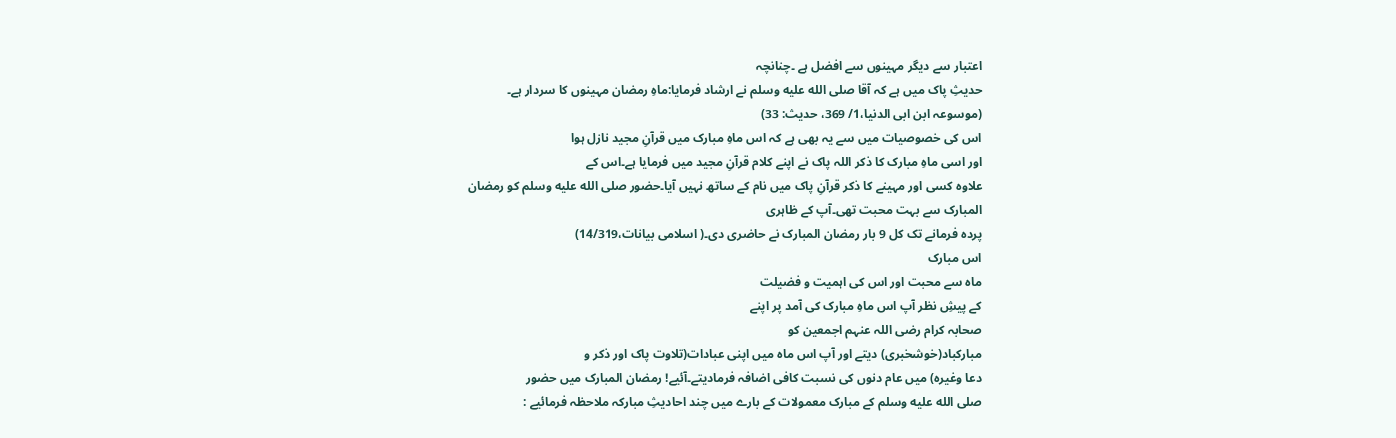اعتبار سے دیگر مہینوں سے افضل ہے ۔چنانچہ
حدیثِ پاک میں ہے کہ آقا صلى الله عليه وسلم نے ارشاد فرمایا:ماہِ رمضان مہینوں کا سردار ہے۔
(موسوعہ ابن ابی الدنیا،1/ 369، حدیث: 33)
اس کی خصوصیات میں سے یہ بھی ہے کہ اس ماہِ مبارک میں قرآنِ مجید نازل ہوا
اور اسی ماہِ مبارک کا ذکر اللہ پاک نے اپنے کلام قرآنِ مجید میں فرمایا ہے۔اس کے
علاوہ کسی اور مہینے کا ذکر قرآنِ پاک میں نام کے ساتھ نہیں آیا۔حضور صلى الله عليه وسلم کو رمضان
المبارک سے بہت محبت تھی۔آپ کے ظاہری
پردہ فرمانے تک کل 9 بار رمضان المبارک نے حاضری دی۔( اسلامی بیانات،14/319)
اس مبارک
ماہ سے محبت اور اس کی اہمیت و فضیلت
کے پیشِ نظر آپ اس ماہِ مبارک کی آمد پر اپنے
صحابہ کرام رضی اللہ عنہم اجمعین کو
مبارکباد(خوشخبری) دیتے اور آپ اس ماہ میں اپنی عبادات(تلاوت پاک اور ذکر و
دعا وغیرہ) میں عام دنوں کی نسبت کافی اضافہ فرمادیتے۔آئیے! رمضان المبارک میں حضور
صلى الله عليه وسلم کے مبارک معمولات کے بارے میں چند احادیثِ مبارکہ ملاحظہ فرمائیے :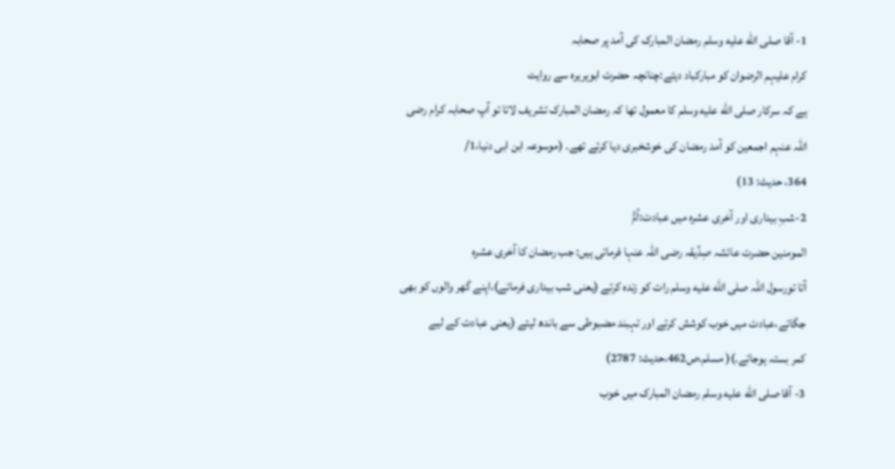1- آقا صلى الله عليه وسلم رمضان المبارک کی آمد پر صحابہ
کرام علیہم الرضوان کو مبارکباد دیتے:چنانچہ حضرت ابوہریرہ سے روایت
ہے کہ سرکار صلى الله عليه وسلم کا معمول تھا کہ رمضان المبارک تشریف لاتا تو آپ صحابہ کرام رضی
اللہ عنہم اجمعین کو آمد رمضان کی خوشخبری دیا کرتے تھے۔ (موسوعہ ابن ابی دنیا،1/
364، حدیث: 13)
2-شبِ بیداری اور آخری عشرہ میں عبادت:اُمُّ
المومنین حضرت عائشہ صِدِّیقہ رضی اللہ عنہا فرماتی ہیں: جب رمضان کا آخری عشرہ
آتا تورسول اللہ صلى الله عليه وسلم رات کو زندہ کرتے (یعنی شب بیداری فرماتے)،اپنے گھر والوں کو بھی
جگاتے،عبادت میں خوب کوشش کرتے اور تہبند مضبوطی سے باندھ لیتے (یعنی عبادت کے لیے
کمر بستہ ہوجاتے۔)( مسلم،ص462،حدیث: 2787)
3- آقا صلى الله عليه وسلم رمضان المبارک میں خوب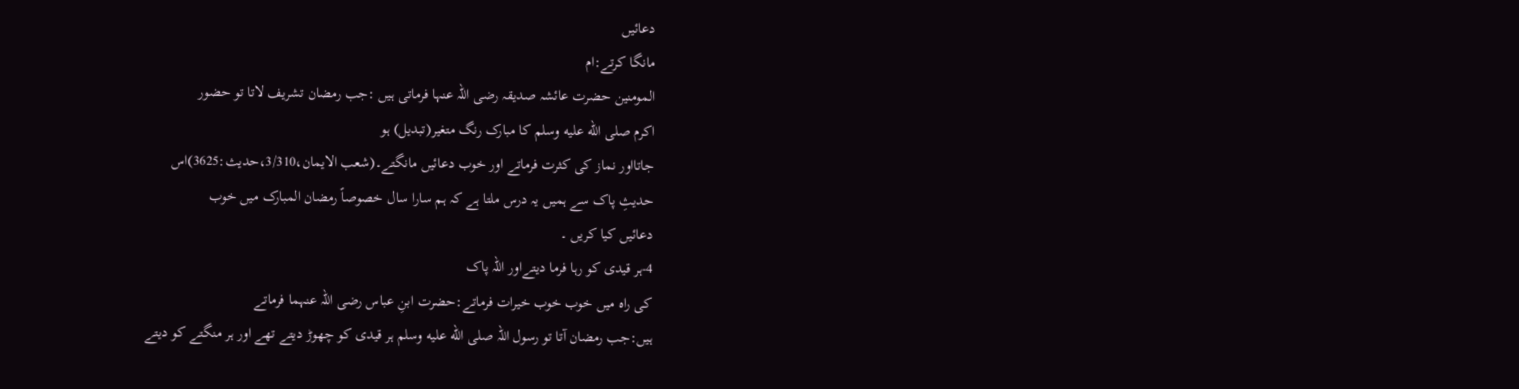دعائیں
مانگا کرتے:ام
المومنین حضرت عائشہ صدیقہ رضی اللہ عنہا فرماتی ہیں :جب رمضان تشریف لاتا تو حضور
اکرم صلى الله عليه وسلم کا مبارک رنگ متغیر(تبدیل) ہو
جاتااور نماز کی کثرت فرماتے اور خوب دعائیں مانگتے۔(شعب الایمان،3/310،حدیث:3625)اس
حدیثِ پاک سے ہمیں یہ درس ملتا ہے کہ ہم سارا سال خصوصاً رمضان المبارک میں خوب
دعائیں کیا کریں ۔
4-ہر قیدی کو رہا فرما دیتےاور اللہ پاک
کی راہ میں خوب خوب خیرات فرماتے:حضرت ابنِ عباس رضی اللہ عنہما فرماتے
ہیں:جب رمضان آتا تو رسول اللہ صلى الله عليه وسلم ہر قیدی کو چھوڑ دیتے تھے اور ہر منگتے کو دیتے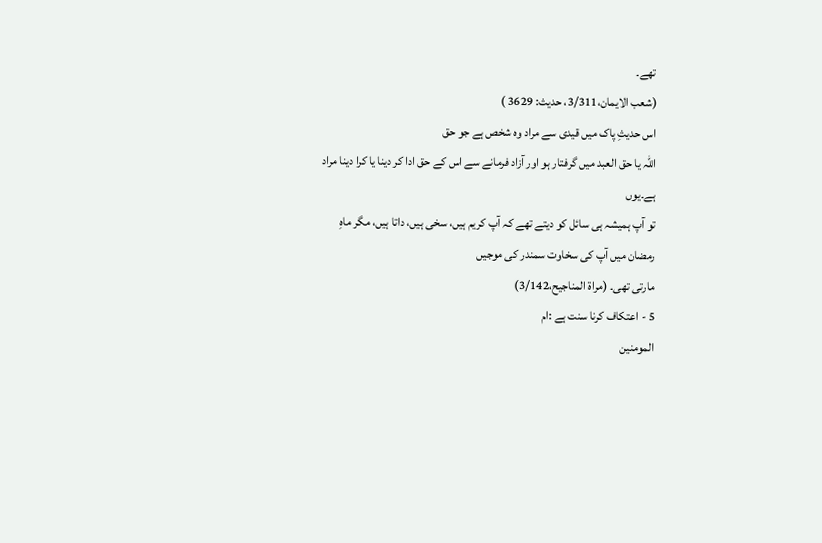تھے۔
(شعب الایمان،3/311، حدیث: 3629 )
اس حدیثِ پاک میں قیدی سے مراد وہ شخص ہے جو حق
اللہ یا حق العبد میں گرفتار ہو اور آزاد فرمانے سے اس کے حق ادا کر دینا یا کرا دینا مراد ہے۔یوں
تو آپ ہمیشہ ہی سائل کو دیتے تھے کہ آپ کریم ہیں، سخی ہیں، داتا ہیں، مگر ماہِ
رمضان میں آپ کی سخاوت سمندر کی موجیں
مارتی تھی۔ (مراۃ المناجیح،3/142)
5 - اعتکاف کرنا سنت ہے :ام
المومنین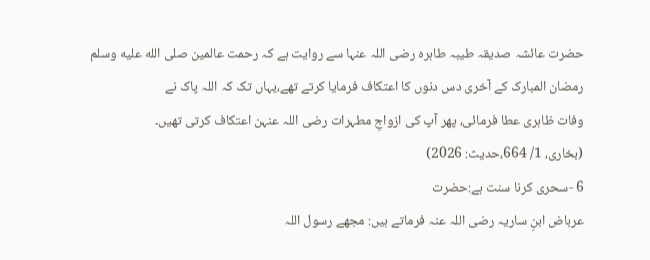حضرت عائشہ صدیقہ طیبہ طاہرہ رضی اللہ عنہا سے روایت ہے کہ رحمت عالمین صلى الله عليه وسلم
رمضان المبارک کے آخری دس دنوں کا اعتکاف فرمایا کرتے تھے،یہاں تک کہ اللہ پاک نے
وفات ظاہری عطا فرمائی، پھر آپ کی ازواجِ مطہرات رضی اللہ عنہن اعتکاف کرتی تھیں۔
(بخاری، 1/ 664،حدیث: 2026)
6 -سحری کرنا سنت ہے:حضرت
عرباض ابنِ ساریہ رضی اللہ عنہ فرماتے ہیں: مجھے رسول اللہ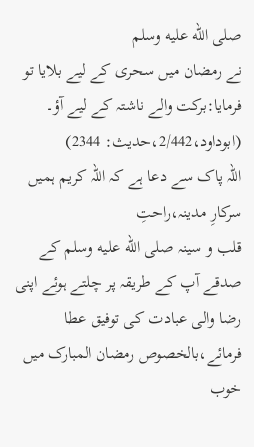صلى الله عليه وسلم
نے رمضان میں سحری کے لیے بلایا تو فرمایا:برکت والے ناشتہ کے لیے آؤ۔
(ابوداود،2/442،حدیث: 2344)
اللہ پاک سے دعا ہے کہ اللہ کریم ہمیں سرکارِ مدینہ،راحتِ
قلب و سینہ صلى الله عليه وسلم کے صدقے آپ کے طریقہ پر چلتے ہوئے اپنی رضا والی عبادت کی توفیق عطا
فرمائے،بالخصوص رمضان المبارک میں خوب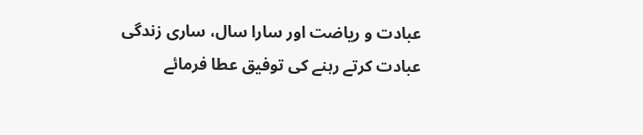عبادت و ریاضت اور سارا سال، ساری زندگی
عبادت کرتے رہنے کی توفیق عطا فرمائے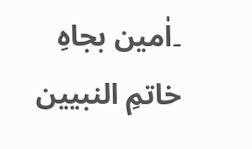۔اٰمین بجاہِ خاتمِ النبیین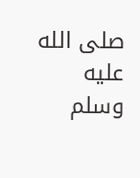صلى الله عليه وسلم